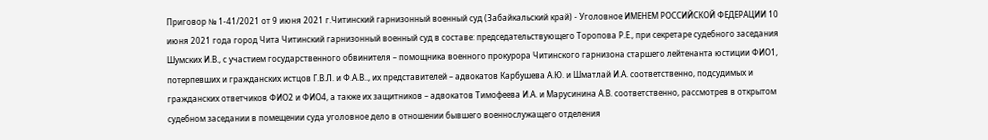Приговор № 1-41/2021 от 9 июня 2021 г.Читинский гарнизонный военный суд (Забайкальский край) - Уголовное ИМЕНЕМ РОССИЙСКОЙ ФЕДЕРАЦИИ 10 июня 2021 года город Чита Читинский гарнизонный военный суд в составе: председательствующего Торопова Р.Е., при секретаре судебного заседания Шумских И.В., с участием государственного обвинителя – помощника военного прокурора Читинского гарнизона старшего лейтенанта юстиции ФИО1, потерпевших и гражданских истцов Г.В.Л. и Ф.А.В.., их представителей – адвокатов Карбушева А.Ю. и Шматлай И.А. соответственно, подсудимых и гражданских ответчиков ФИО2 и ФИО4, а также их защитников – адвокатов Тимофеева И.А. и Марусинина А.В. соответственно, рассмотрев в открытом судебном заседании в помещении суда уголовное дело в отношении бывшего военнослужащего отделения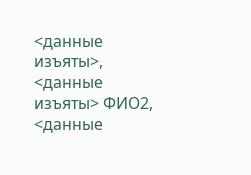<данные изъяты>, <данные изъяты> ФИО2, <данные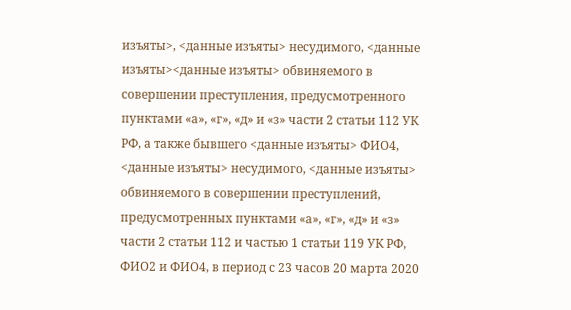изъяты>, <данные изъяты> несудимого, <данные изъяты><данные изъяты> обвиняемого в совершении преступления, предусмотренного пунктами «а», «г», «д» и «з» части 2 статьи 112 УК РФ, а также бывшего <данные изъяты> ФИО4, <данные изъяты> несудимого, <данные изъяты> обвиняемого в совершении преступлений, предусмотренных пунктами «а», «г», «д» и «з» части 2 статьи 112 и частью 1 статьи 119 УК РФ, ФИО2 и ФИО4, в период с 23 часов 20 марта 2020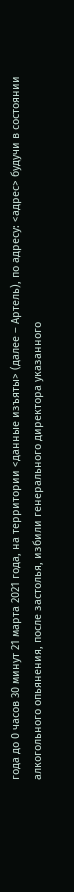года до 0 часов 30 минут 21 марта 2021 года, на территории <данные изъяты> (далее – Артель), по адресу: <адрес> будучи в состоянии алкогольного опьянения, после застолья, избили генерального директора указанного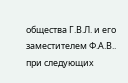общества Г.В.Л. и его заместителем Ф.А.В.. при следующих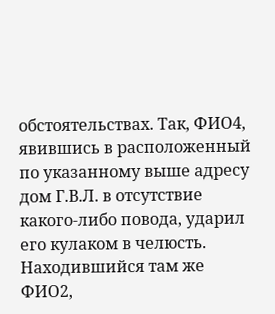обстоятельствах. Так, ФИО4, явившись в расположенный по указанному выше адресу дом Г.В.Л. в отсутствие какого-либо повода, ударил его кулаком в челюсть. Находившийся там же ФИО2,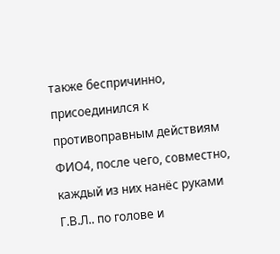также беспричинно, присоединился к противоправным действиям ФИО4, после чего, совместно, каждый из них нанёс руками Г.В.Л.. по голове и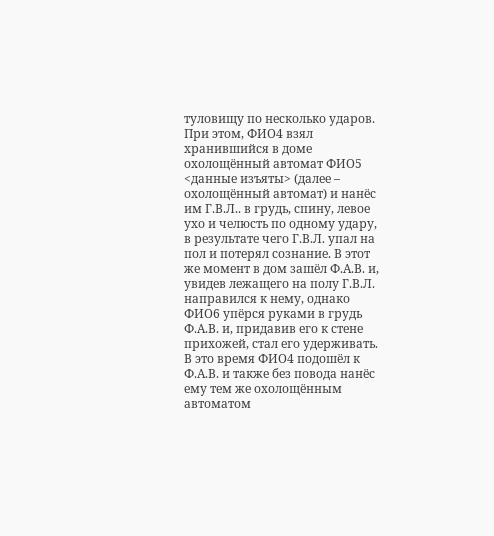туловищу по несколько ударов. При этом, ФИО4 взял хранившийся в доме охолощённый автомат ФИО5 <данные изъяты> (далее – охолощённый автомат) и нанёс им Г.В.Л.. в грудь, спину, левое ухо и челюсть по одному удару, в результате чего Г.В.Л. упал на пол и потерял сознание. В этот же момент в дом зашёл Ф.А.В. и, увидев лежащего на полу Г.В.Л. направился к нему, однако ФИО6 упёрся руками в грудь Ф.А.В. и, придавив его к стене прихожей, стал его удерживать. В это время ФИО4 подошёл к Ф.А.В. и также без повода нанёс ему тем же охолощённым автоматом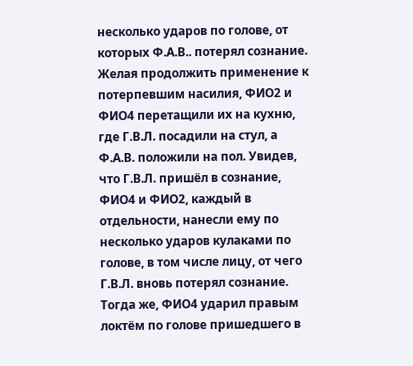несколько ударов по голове, от которых Ф.А.В.. потерял сознание. Желая продолжить применение к потерпевшим насилия, ФИО2 и ФИО4 перетащили их на кухню, где Г.В.Л. посадили на стул, а Ф.А.В. положили на пол. Увидев, что Г.В.Л. пришёл в сознание, ФИО4 и ФИО2, каждый в отдельности, нанесли ему по несколько ударов кулаками по голове, в том числе лицу, от чего Г.В.Л. вновь потерял сознание. Тогда же, ФИО4 ударил правым локтём по голове пришедшего в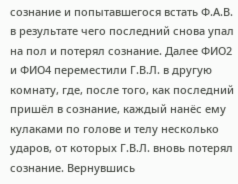сознание и попытавшегося встать Ф.А.В. в результате чего последний снова упал на пол и потерял сознание. Далее ФИО2 и ФИО4 переместили Г.В.Л. в другую комнату, где, после того, как последний пришёл в сознание, каждый нанёс ему кулаками по голове и телу несколько ударов, от которых Г.В.Л. вновь потерял сознание. Вернувшись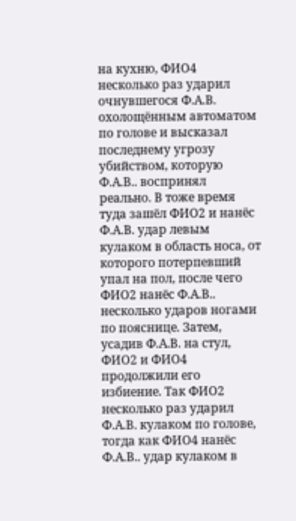на кухню, ФИО4 несколько раз ударил очнувшегося Ф.А.В. охолощённым автоматом по голове и высказал последнему угрозу убийством, которую Ф.А.В.. воспринял реально. В тоже время туда зашёл ФИО2 и нанёс Ф.А.В. удар левым кулаком в область носа, от которого потерпевший упал на пол, после чего ФИО2 нанёс Ф.А.В.. несколько ударов ногами по пояснице. Затем, усадив Ф.А.В. на стул, ФИО2 и ФИО4 продолжили его избиение. Так ФИО2 несколько раз ударил Ф.А.В. кулаком по голове, тогда как ФИО4 нанёс Ф.А.В.. удар кулаком в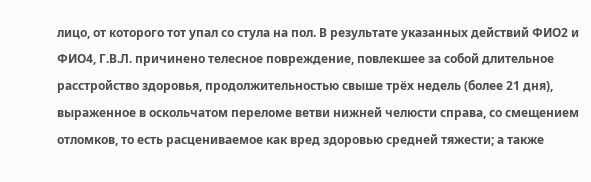лицо, от которого тот упал со стула на пол. В результате указанных действий ФИО2 и ФИО4, Г.В.Л. причинено телесное повреждение, повлекшее за собой длительное расстройство здоровья, продолжительностью свыше трёх недель (более 21 дня), выраженное в оскольчатом переломе ветви нижней челюсти справа, со смещением отломков, то есть расцениваемое как вред здоровью средней тяжести; а также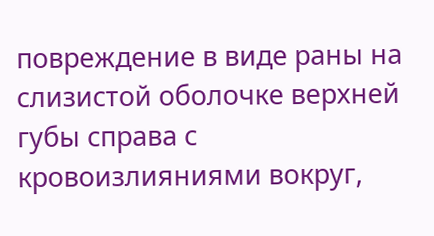повреждение в виде раны на слизистой оболочке верхней губы справа с кровоизлияниями вокруг,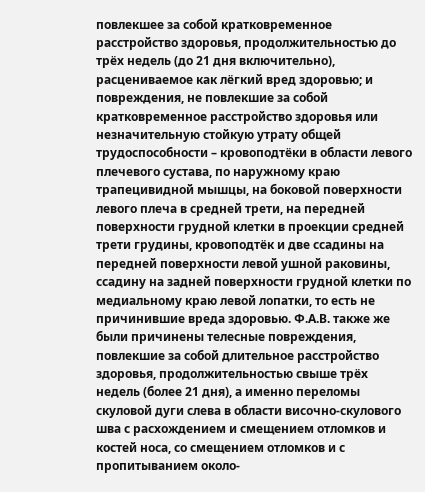повлекшее за собой кратковременное расстройство здоровья, продолжительностью до трёх недель (до 21 дня включительно), расцениваемое как лёгкий вред здоровью; и повреждения, не повлекшие за собой кратковременное расстройство здоровья или незначительную стойкую утрату общей трудоспособности – кровоподтёки в области левого плечевого сустава, по наружному краю трапецивидной мышцы, на боковой поверхности левого плеча в средней трети, на передней поверхности грудной клетки в проекции средней трети грудины, кровоподтёк и две ссадины на передней поверхности левой ушной раковины, ссадину на задней поверхности грудной клетки по медиальному краю левой лопатки, то есть не причинившие вреда здоровью. Ф.А.В. также же были причинены телесные повреждения, повлекшие за собой длительное расстройство здоровья, продолжительностью свыше трёх недель (более 21 дня), а именно переломы скуловой дуги слева в области височно-скулового шва с расхождением и смещением отломков и костей носа, со смещением отломков и с пропитыванием около-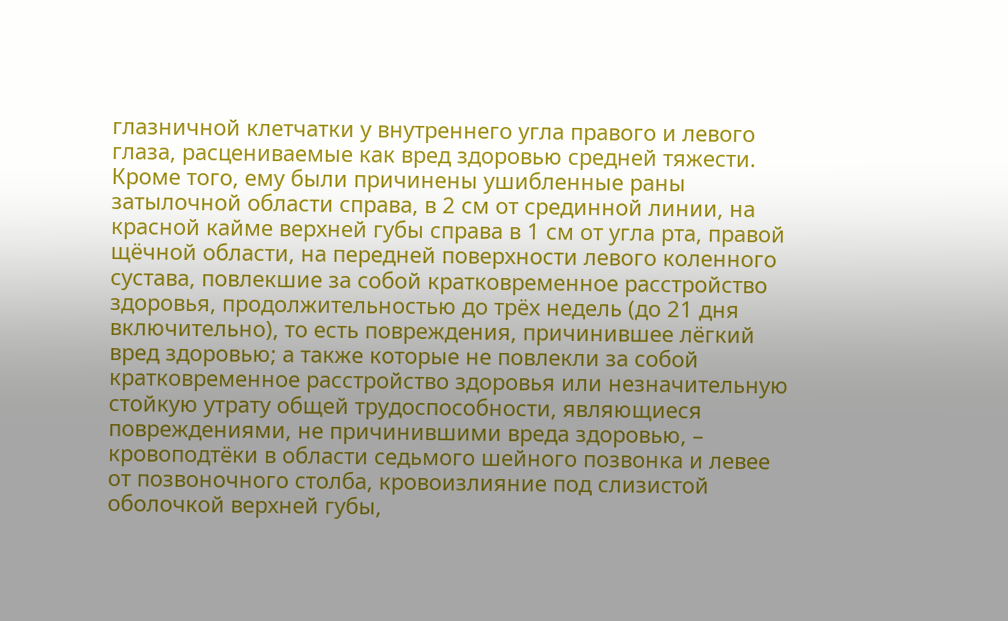глазничной клетчатки у внутреннего угла правого и левого глаза, расцениваемые как вред здоровью средней тяжести. Кроме того, ему были причинены ушибленные раны затылочной области справа, в 2 см от срединной линии, на красной кайме верхней губы справа в 1 см от угла рта, правой щёчной области, на передней поверхности левого коленного сустава, повлекшие за собой кратковременное расстройство здоровья, продолжительностью до трёх недель (до 21 дня включительно), то есть повреждения, причинившее лёгкий вред здоровью; а также которые не повлекли за собой кратковременное расстройство здоровья или незначительную стойкую утрату общей трудоспособности, являющиеся повреждениями, не причинившими вреда здоровью, – кровоподтёки в области седьмого шейного позвонка и левее от позвоночного столба, кровоизлияние под слизистой оболочкой верхней губы,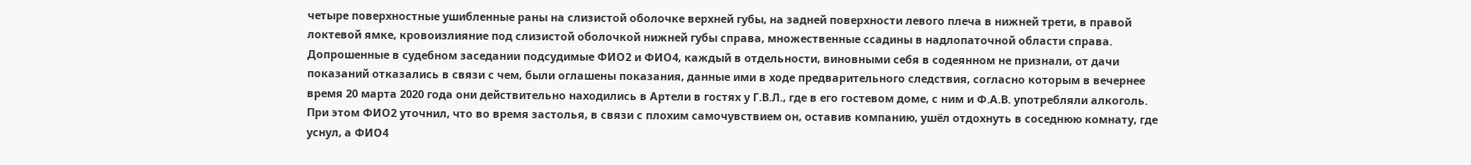четыре поверхностные ушибленные раны на слизистой оболочке верхней губы, на задней поверхности левого плеча в нижней трети, в правой локтевой ямке, кровоизлияние под слизистой оболочкой нижней губы справа, множественные ссадины в надлопаточной области справа. Допрошенные в судебном заседании подсудимые ФИО2 и ФИО4, каждый в отдельности, виновными себя в содеянном не признали, от дачи показаний отказались в связи с чем, были оглашены показания, данные ими в ходе предварительного следствия, согласно которым в вечернее время 20 марта 2020 года они действительно находились в Артели в гостях у Г.В.Л., где в его гостевом доме, с ним и Ф.А.В. употребляли алкоголь. При этом ФИО2 уточнил, что во время застолья, в связи с плохим самочувствием он, оставив компанию, ушёл отдохнуть в соседнюю комнату, где уснул, а ФИО4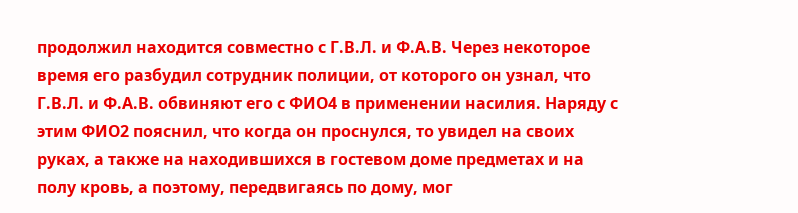продолжил находится совместно с Г.В.Л. и Ф.А.В. Через некоторое время его разбудил сотрудник полиции, от которого он узнал, что Г.В.Л. и Ф.А.В. обвиняют его с ФИО4 в применении насилия. Наряду с этим ФИО2 пояснил, что когда он проснулся, то увидел на своих руках, а также на находившихся в гостевом доме предметах и на полу кровь, а поэтому, передвигаясь по дому, мог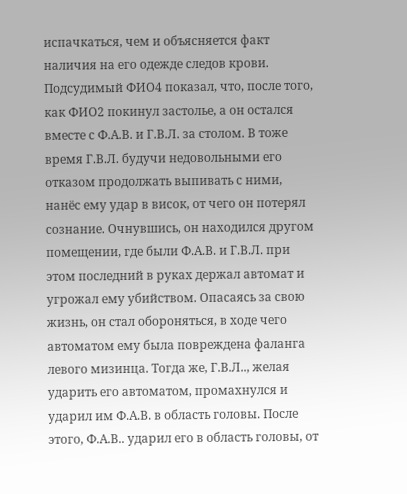испачкаться, чем и объясняется факт наличия на его одежде следов крови. Подсудимый ФИО4 показал, что, после того, как ФИО2 покинул застолье, а он остался вместе с Ф.А.В. и Г.В.Л. за столом. В тоже время Г.В.Л. будучи недовольными его отказом продолжать выпивать с ними, нанёс ему удар в висок, от чего он потерял сознание. Очнувшись, он находился другом помещении, где были Ф.А.В. и Г.В.Л. при этом последний в руках держал автомат и угрожал ему убийством. Опасаясь за свою жизнь, он стал обороняться, в ходе чего автоматом ему была повреждена фаланга левого мизинца. Тогда же, Г.В.Л.., желая ударить его автоматом, промахнулся и ударил им Ф.А.В. в область головы. После этого, Ф.А.В.. ударил его в область головы, от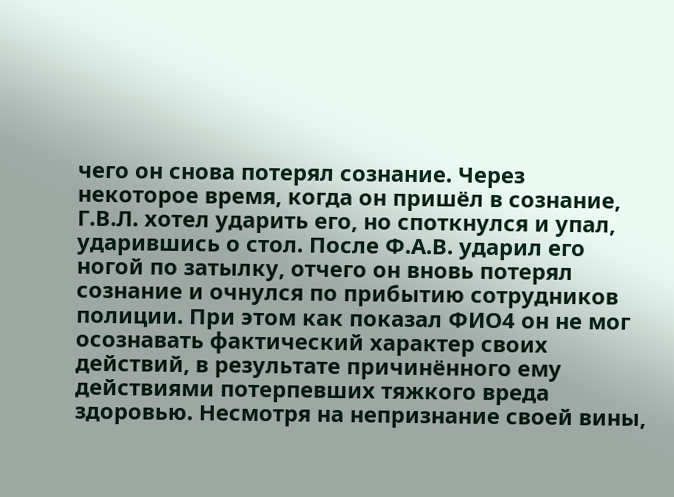чего он снова потерял сознание. Через некоторое время, когда он пришёл в сознание, Г.В.Л. хотел ударить его, но споткнулся и упал, ударившись о стол. После Ф.А.В. ударил его ногой по затылку, отчего он вновь потерял сознание и очнулся по прибытию сотрудников полиции. При этом как показал ФИО4 он не мог осознавать фактический характер своих действий, в результате причинённого ему действиями потерпевших тяжкого вреда здоровью. Несмотря на непризнание своей вины,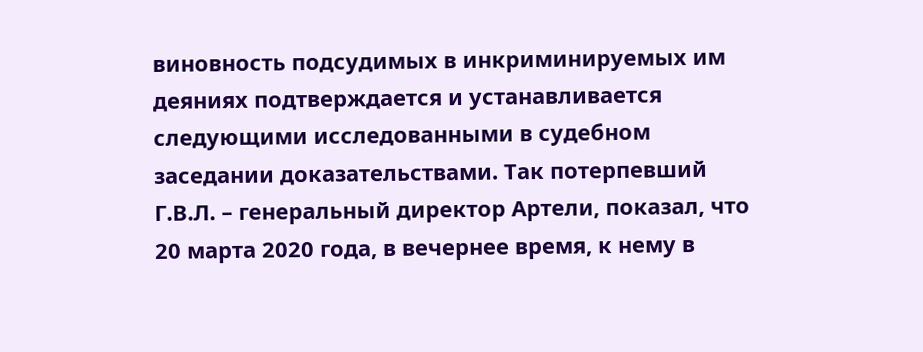виновность подсудимых в инкриминируемых им деяниях подтверждается и устанавливается следующими исследованными в судебном заседании доказательствами. Так потерпевший Г.В.Л. – генеральный директор Артели, показал, что 20 марта 2020 года, в вечернее время, к нему в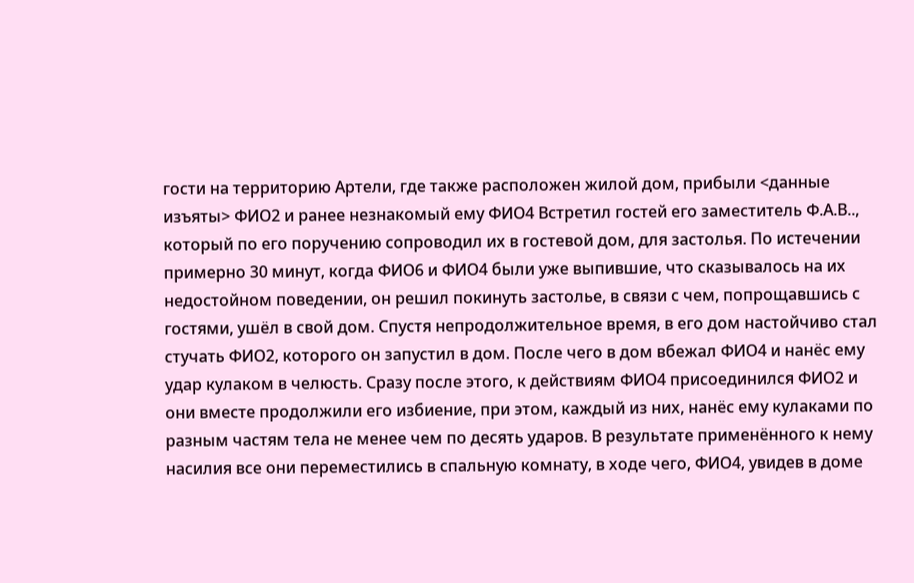гости на территорию Артели, где также расположен жилой дом, прибыли <данные изъяты> ФИО2 и ранее незнакомый ему ФИО4 Встретил гостей его заместитель Ф.А.В.., который по его поручению сопроводил их в гостевой дом, для застолья. По истечении примерно 30 минут, когда ФИО6 и ФИО4 были уже выпившие, что сказывалось на их недостойном поведении, он решил покинуть застолье, в связи с чем, попрощавшись с гостями, ушёл в свой дом. Спустя непродолжительное время, в его дом настойчиво стал стучать ФИО2, которого он запустил в дом. После чего в дом вбежал ФИО4 и нанёс ему удар кулаком в челюсть. Сразу после этого, к действиям ФИО4 присоединился ФИО2 и они вместе продолжили его избиение, при этом, каждый из них, нанёс ему кулаками по разным частям тела не менее чем по десять ударов. В результате применённого к нему насилия все они переместились в спальную комнату, в ходе чего, ФИО4, увидев в доме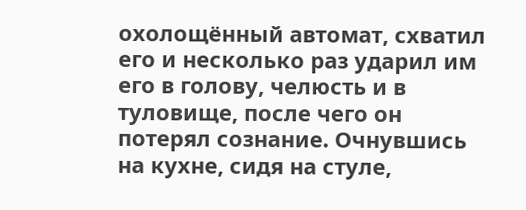охолощённый автомат, схватил его и несколько раз ударил им его в голову, челюсть и в туловище, после чего он потерял сознание. Очнувшись на кухне, сидя на стуле,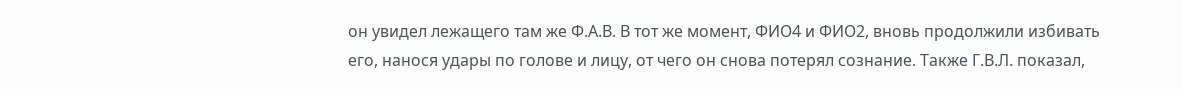он увидел лежащего там же Ф.А.В. В тот же момент, ФИО4 и ФИО2, вновь продолжили избивать его, нанося удары по голове и лицу, от чего он снова потерял сознание. Также Г.В.Л. показал,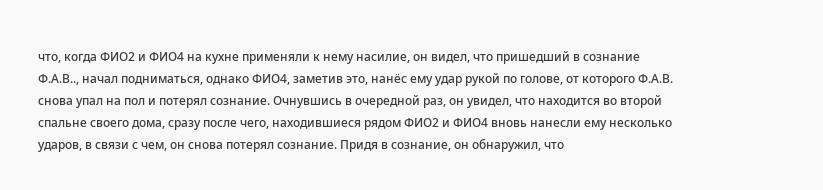что, когда ФИО2 и ФИО4 на кухне применяли к нему насилие, он видел, что пришедший в сознание Ф.А.В.., начал подниматься, однако ФИО4, заметив это, нанёс ему удар рукой по голове, от которого Ф.А.В. снова упал на пол и потерял сознание. Очнувшись в очередной раз, он увидел, что находится во второй спальне своего дома, сразу после чего, находившиеся рядом ФИО2 и ФИО4 вновь нанесли ему несколько ударов, в связи с чем, он снова потерял сознание. Придя в сознание, он обнаружил, что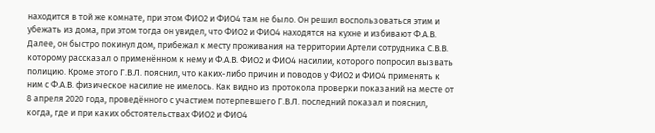находится в той же комнате, при этом ФИО2 и ФИО4 там не было. Он решил воспользоваться этим и убежать из дома, при этом тогда он увидел, что ФИО2 и ФИО4 находятся на кухне и избивают Ф.А.В. Далее, он быстро покинул дом, прибежал к месту проживания на территории Артели сотрудника С.В.В. которому рассказал о применённом к нему и Ф.А.В. ФИО2 и ФИО4 насилии, которого попросил вызвать полицию. Кроме этого Г.В.Л. пояснил, что каких-либо причин и поводов у ФИО2 и ФИО4 применять к ним с Ф.А.В. физическое насилие не имелось. Как видно из протокола проверки показаний на месте от 8 апреля 2020 года, проведённого с участием потерпевшего Г.В.Л. последний показал и пояснил, когда, где и при каких обстоятельствах ФИО2 и ФИО4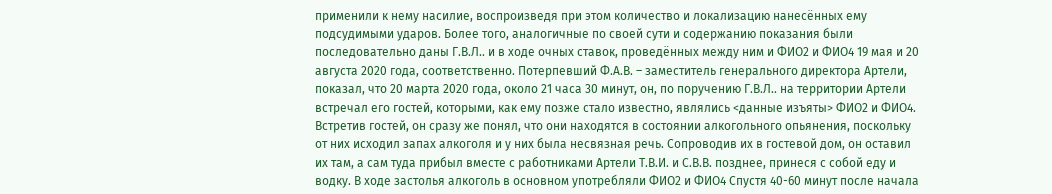применили к нему насилие, воспроизведя при этом количество и локализацию нанесённых ему подсудимыми ударов. Более того, аналогичные по своей сути и содержанию показания были последовательно даны Г.В.Л.. и в ходе очных ставок, проведённых между ним и ФИО2 и ФИО4 19 мая и 20 августа 2020 года, соответственно. Потерпевший Ф.А.В. – заместитель генерального директора Артели, показал, что 20 марта 2020 года, около 21 часа 30 минут, он, по поручению Г.В.Л.. на территории Артели встречал его гостей, которыми, как ему позже стало известно, являлись <данные изъяты> ФИО2 и ФИО4. Встретив гостей, он сразу же понял, что они находятся в состоянии алкогольного опьянения, поскольку от них исходил запах алкоголя и у них была несвязная речь. Сопроводив их в гостевой дом, он оставил их там, а сам туда прибыл вместе с работниками Артели Т.В.И. и С.В.В. позднее, принеся с собой еду и водку. В ходе застолья алкоголь в основном употребляли ФИО2 и ФИО4 Спустя 40-60 минут после начала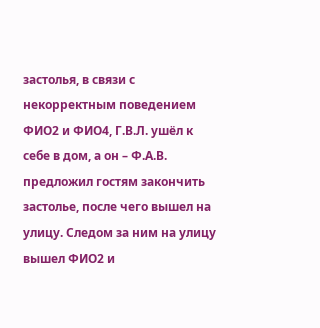застолья, в связи с некорректным поведением ФИО2 и ФИО4, Г.В.Л. ушёл к себе в дом, а он – Ф.А.В. предложил гостям закончить застолье, после чего вышел на улицу. Следом за ним на улицу вышел ФИО2 и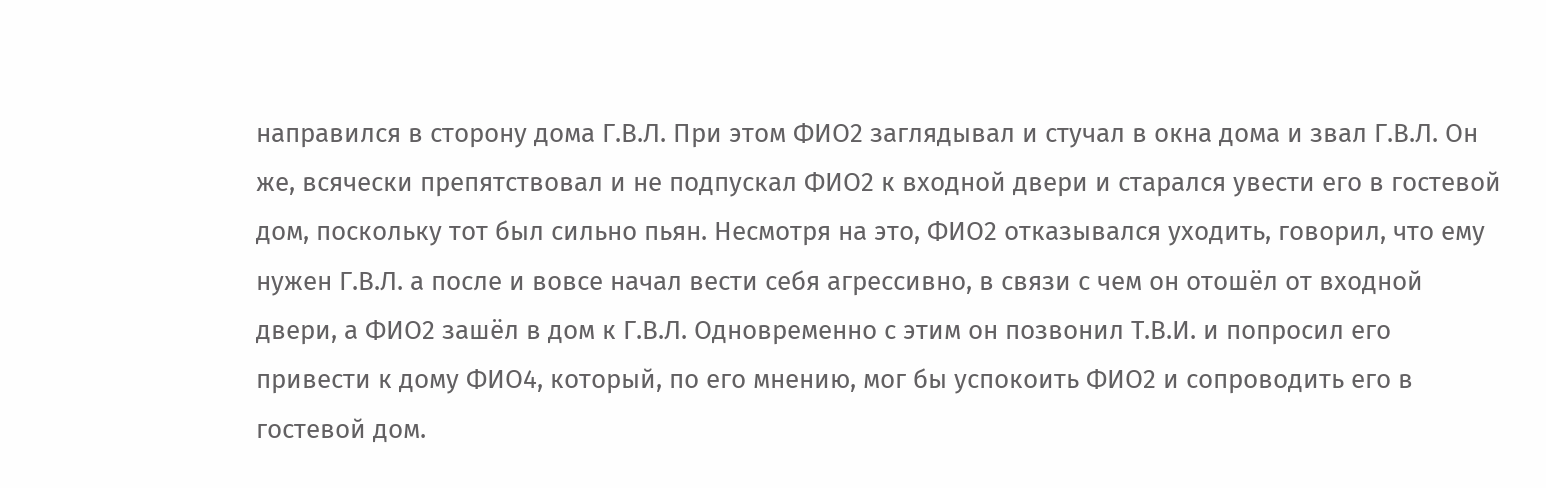направился в сторону дома Г.В.Л. При этом ФИО2 заглядывал и стучал в окна дома и звал Г.В.Л. Он же, всячески препятствовал и не подпускал ФИО2 к входной двери и старался увести его в гостевой дом, поскольку тот был сильно пьян. Несмотря на это, ФИО2 отказывался уходить, говорил, что ему нужен Г.В.Л. а после и вовсе начал вести себя агрессивно, в связи с чем он отошёл от входной двери, а ФИО2 зашёл в дом к Г.В.Л. Одновременно с этим он позвонил Т.В.И. и попросил его привести к дому ФИО4, который, по его мнению, мог бы успокоить ФИО2 и сопроводить его в гостевой дом.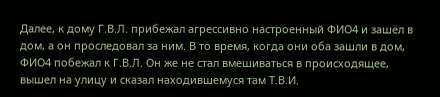Далее, к дому Г.В.Л. прибежал агрессивно настроенный ФИО4 и зашёл в дом, а он проследовал за ним. В то время, когда они оба зашли в дом, ФИО4 побежал к Г.В.Л. Он же не стал вмешиваться в происходящее, вышел на улицу и сказал находившемуся там Т.В.И.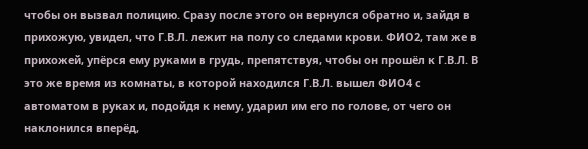чтобы он вызвал полицию. Сразу после этого он вернулся обратно и, зайдя в прихожую, увидел, что Г.В.Л. лежит на полу со следами крови. ФИО2, там же в прихожей, упёрся ему руками в грудь, препятствуя, чтобы он прошёл к Г.В.Л. В это же время из комнаты, в которой находился Г.В.Л. вышел ФИО4 с автоматом в руках и, подойдя к нему, ударил им его по голове, от чего он наклонился вперёд,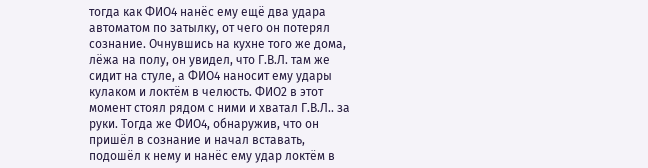тогда как ФИО4 нанёс ему ещё два удара автоматом по затылку, от чего он потерял сознание. Очнувшись на кухне того же дома, лёжа на полу, он увидел, что Г.В.Л. там же сидит на стуле, а ФИО4 наносит ему удары кулаком и локтём в челюсть. ФИО2 в этот момент стоял рядом с ними и хватал Г.В.Л.. за руки. Тогда же ФИО4, обнаружив, что он пришёл в сознание и начал вставать, подошёл к нему и нанёс ему удар локтём в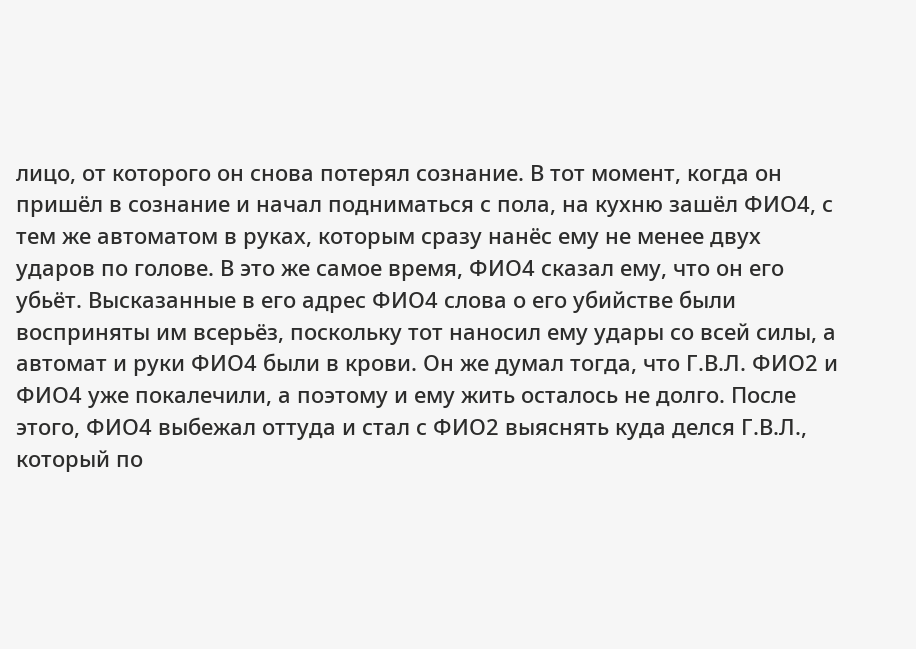лицо, от которого он снова потерял сознание. В тот момент, когда он пришёл в сознание и начал подниматься с пола, на кухню зашёл ФИО4, с тем же автоматом в руках, которым сразу нанёс ему не менее двух ударов по голове. В это же самое время, ФИО4 сказал ему, что он его убьёт. Высказанные в его адрес ФИО4 слова о его убийстве были восприняты им всерьёз, поскольку тот наносил ему удары со всей силы, а автомат и руки ФИО4 были в крови. Он же думал тогда, что Г.В.Л. ФИО2 и ФИО4 уже покалечили, а поэтому и ему жить осталось не долго. После этого, ФИО4 выбежал оттуда и стал с ФИО2 выяснять куда делся Г.В.Л., который по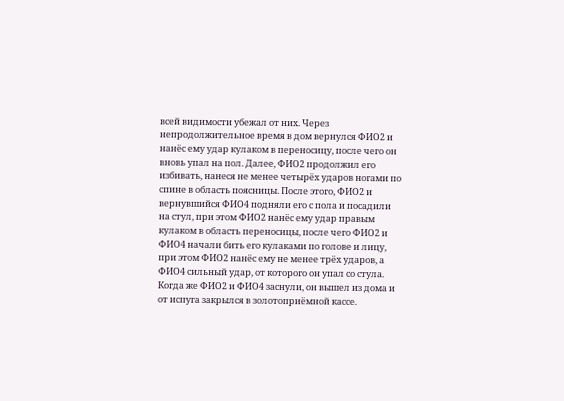всей видимости убежал от них. Через непродолжительное время в дом вернулся ФИО2 и нанёс ему удар кулаком в переносицу, после чего он вновь упал на пол. Далее, ФИО2 продолжил его избивать, нанеся не менее четырёх ударов ногами по спине в область поясницы. После этого, ФИО2 и вернувшийся ФИО4 подняли его с пола и посадили на стул, при этом ФИО2 нанёс ему удар правым кулаком в область переносицы, после чего ФИО2 и ФИО4 начали бить его кулаками по голове и лицу, при этом ФИО2 нанёс ему не менее трёх ударов, а ФИО4 сильный удар, от которого он упал со стула. Когда же ФИО2 и ФИО4 заснули, он вышел из дома и от испуга закрылся в золотоприёмной кассе.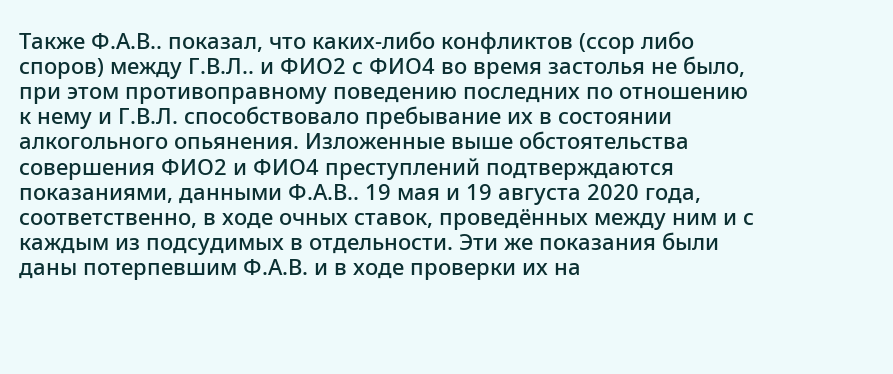Также Ф.А.В.. показал, что каких-либо конфликтов (ссор либо споров) между Г.В.Л.. и ФИО2 с ФИО4 во время застолья не было, при этом противоправному поведению последних по отношению к нему и Г.В.Л. способствовало пребывание их в состоянии алкогольного опьянения. Изложенные выше обстоятельства совершения ФИО2 и ФИО4 преступлений подтверждаются показаниями, данными Ф.А.В.. 19 мая и 19 августа 2020 года, соответственно, в ходе очных ставок, проведённых между ним и с каждым из подсудимых в отдельности. Эти же показания были даны потерпевшим Ф.А.В. и в ходе проверки их на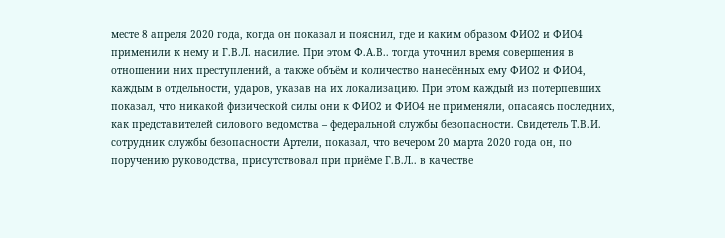месте 8 апреля 2020 года, когда он показал и пояснил, где и каким образом ФИО2 и ФИО4 применили к нему и Г.В.Л. насилие. При этом Ф.А.В.. тогда уточнил время совершения в отношении них преступлений, а также объём и количество нанесённых ему ФИО2 и ФИО4, каждым в отдельности, ударов, указав на их локализацию. При этом каждый из потерпевших показал, что никакой физической силы они к ФИО2 и ФИО4 не применяли, опасаясь последних, как представителей силового ведомства – федеральной службы безопасности. Свидетель Т.В.И. сотрудник службы безопасности Артели, показал, что вечером 20 марта 2020 года он, по поручению руководства, присутствовал при приёме Г.В.Л.. в качестве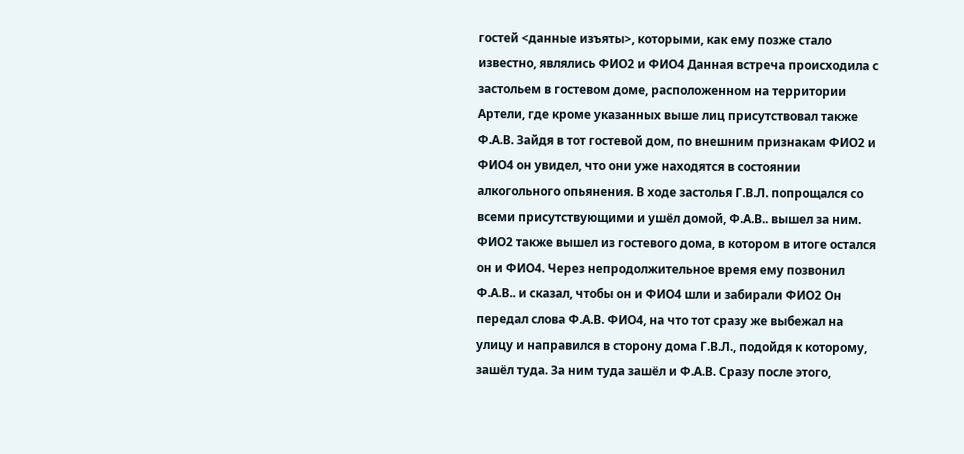гостей <данные изъяты>, которыми, как ему позже стало известно, являлись ФИО2 и ФИО4 Данная встреча происходила с застольем в гостевом доме, расположенном на территории Артели, где кроме указанных выше лиц присутствовал также Ф.А.В. Зайдя в тот гостевой дом, по внешним признакам ФИО2 и ФИО4 он увидел, что они уже находятся в состоянии алкогольного опьянения. В ходе застолья Г.В.Л. попрощался со всеми присутствующими и ушёл домой, Ф.А.В.. вышел за ним. ФИО2 также вышел из гостевого дома, в котором в итоге остался он и ФИО4. Через непродолжительное время ему позвонил Ф.А.В.. и сказал, чтобы он и ФИО4 шли и забирали ФИО2 Он передал слова Ф.А.В. ФИО4, на что тот сразу же выбежал на улицу и направился в сторону дома Г.В.Л., подойдя к которому, зашёл туда. За ним туда зашёл и Ф.А.В. Сразу после этого,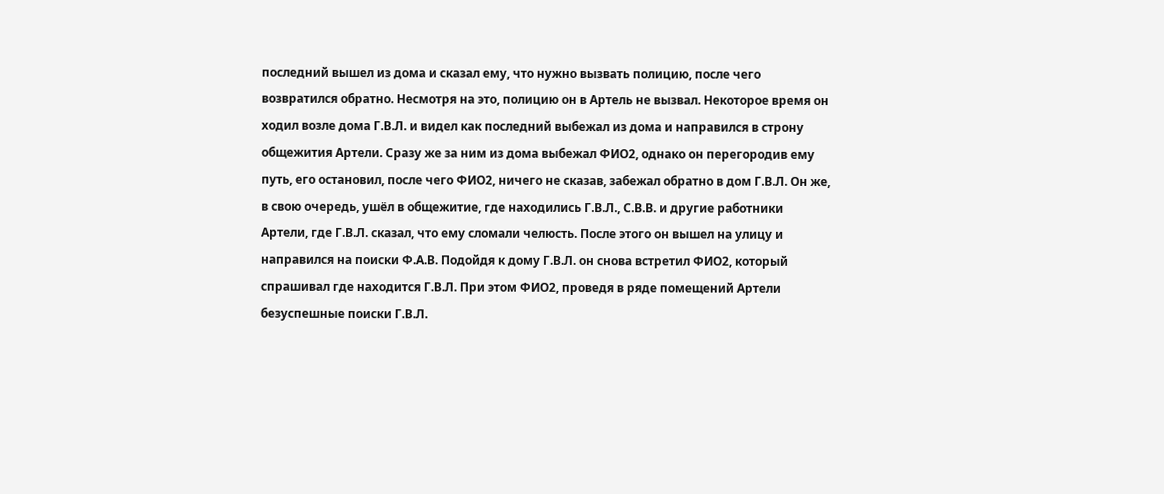последний вышел из дома и сказал ему, что нужно вызвать полицию, после чего возвратился обратно. Несмотря на это, полицию он в Артель не вызвал. Некоторое время он ходил возле дома Г.В.Л. и видел как последний выбежал из дома и направился в строну общежития Артели. Сразу же за ним из дома выбежал ФИО2, однако он перегородив ему путь, его остановил, после чего ФИО2, ничего не сказав, забежал обратно в дом Г.В.Л. Он же, в свою очередь, ушёл в общежитие, где находились Г.В.Л., С.В.В. и другие работники Артели, где Г.В.Л. сказал, что ему сломали челюсть. После этого он вышел на улицу и направился на поиски Ф.А.В. Подойдя к дому Г.В.Л. он снова встретил ФИО2, который спрашивал где находится Г.В.Л. При этом ФИО2, проведя в ряде помещений Артели безуспешные поиски Г.В.Л.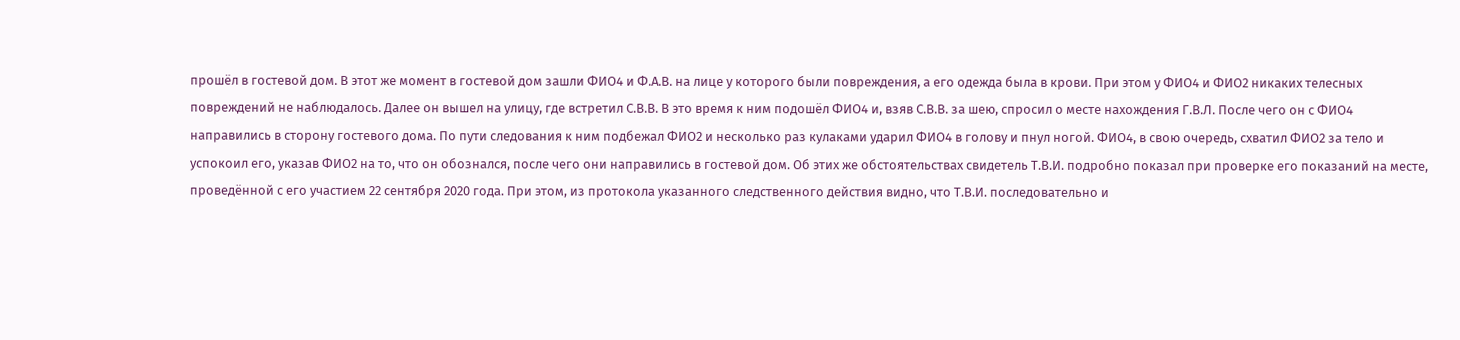прошёл в гостевой дом. В этот же момент в гостевой дом зашли ФИО4 и Ф.А.В. на лице у которого были повреждения, а его одежда была в крови. При этом у ФИО4 и ФИО2 никаких телесных повреждений не наблюдалось. Далее он вышел на улицу, где встретил С.В.В. В это время к ним подошёл ФИО4 и, взяв С.В.В. за шею, спросил о месте нахождения Г.В.Л. После чего он с ФИО4 направились в сторону гостевого дома. По пути следования к ним подбежал ФИО2 и несколько раз кулаками ударил ФИО4 в голову и пнул ногой. ФИО4, в свою очередь, схватил ФИО2 за тело и успокоил его, указав ФИО2 на то, что он обознался, после чего они направились в гостевой дом. Об этих же обстоятельствах свидетель Т.В.И. подробно показал при проверке его показаний на месте, проведённой с его участием 22 сентября 2020 года. При этом, из протокола указанного следственного действия видно, что Т.В.И. последовательно и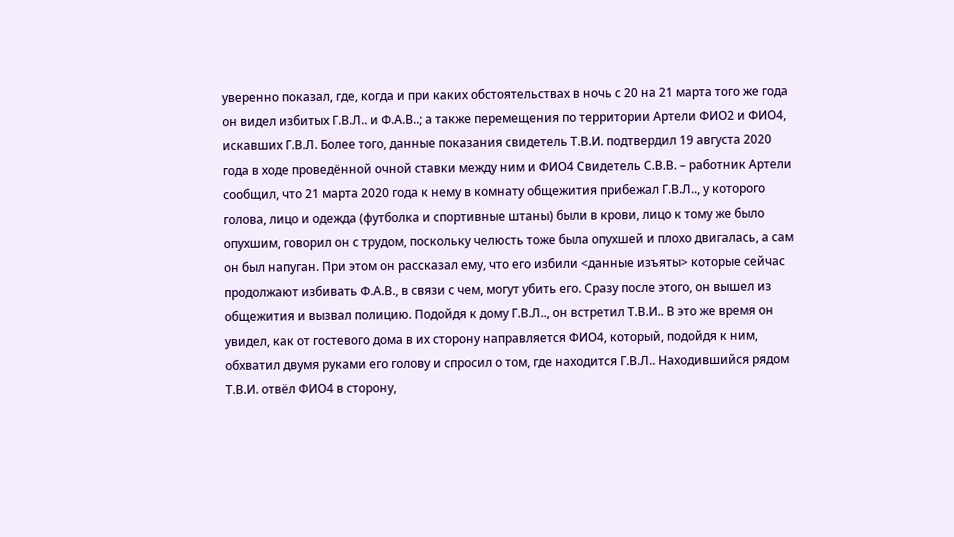уверенно показал, где, когда и при каких обстоятельствах в ночь с 20 на 21 марта того же года он видел избитых Г.В.Л.. и Ф.А.В..; а также перемещения по территории Артели ФИО2 и ФИО4, искавших Г.В.Л. Более того, данные показания свидетель Т.В.И. подтвердил 19 августа 2020 года в ходе проведённой очной ставки между ним и ФИО4 Свидетель С.В.В. – работник Артели сообщил, что 21 марта 2020 года к нему в комнату общежития прибежал Г.В.Л.., у которого голова, лицо и одежда (футболка и спортивные штаны) были в крови, лицо к тому же было опухшим, говорил он с трудом, поскольку челюсть тоже была опухшей и плохо двигалась, а сам он был напуган. При этом он рассказал ему, что его избили <данные изъяты> которые сейчас продолжают избивать Ф.А.В., в связи с чем, могут убить его. Сразу после этого, он вышел из общежития и вызвал полицию. Подойдя к дому Г.В.Л.., он встретил Т.В.И.. В это же время он увидел, как от гостевого дома в их сторону направляется ФИО4, который, подойдя к ним, обхватил двумя руками его голову и спросил о том, где находится Г.В.Л.. Находившийся рядом Т.В.И. отвёл ФИО4 в сторону,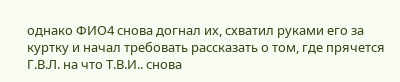однако ФИО4 снова догнал их, схватил руками его за куртку и начал требовать рассказать о том, где прячется Г.В.Л. на что Т.В.И.. снова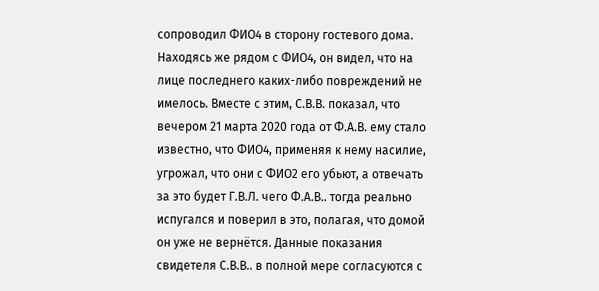сопроводил ФИО4 в сторону гостевого дома. Находясь же рядом с ФИО4, он видел, что на лице последнего каких-либо повреждений не имелось. Вместе с этим, С.В.В. показал, что вечером 21 марта 2020 года от Ф.А.В. ему стало известно, что ФИО4, применяя к нему насилие, угрожал, что они с ФИО2 его убьют, а отвечать за это будет Г.В.Л. чего Ф.А.В.. тогда реально испугался и поверил в это, полагая, что домой он уже не вернётся. Данные показания свидетеля С.В.В.. в полной мере согласуются с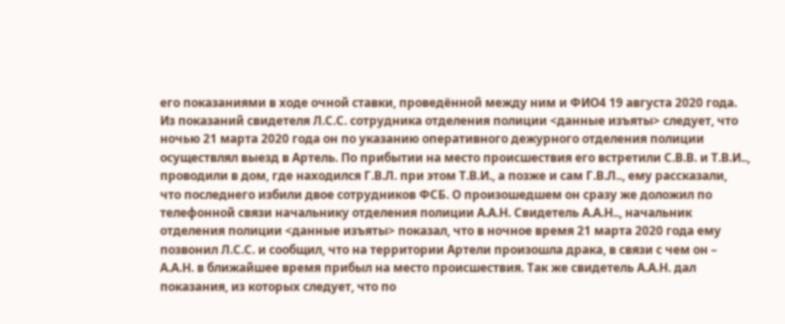его показаниями в ходе очной ставки, проведённой между ним и ФИО4 19 августа 2020 года. Из показаний свидетеля Л.С.С. сотрудника отделения полиции <данные изъяты> следует, что ночью 21 марта 2020 года он по указанию оперативного дежурного отделения полиции осуществлял выезд в Артель. По прибытии на место происшествия его встретили С.В.В. и Т.В.И.., проводили в дом, где находился Г.В.Л. при этом Т.В.И., а позже и сам Г.В.Л.., ему рассказали, что последнего избили двое сотрудников ФСБ. О произошедшем он сразу же доложил по телефонной связи начальнику отделения полиции А.А.Н. Свидетель А.А.Н.., начальник отделения полиции <данные изъяты> показал, что в ночное время 21 марта 2020 года ему позвонил Л.С.С. и сообщил, что на территории Артели произошла драка, в связи с чем он – А.А.Н. в ближайшее время прибыл на место происшествия. Так же свидетель А.А.Н. дал показания, из которых следует, что по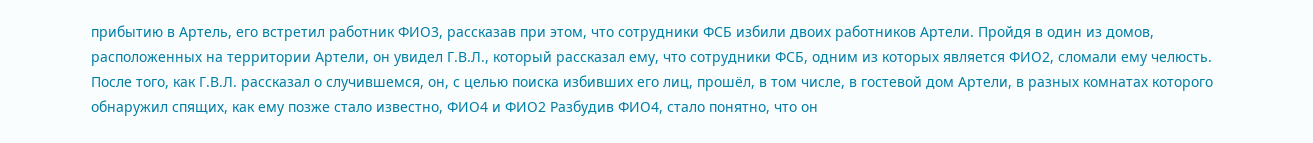прибытию в Артель, его встретил работник ФИО3, рассказав при этом, что сотрудники ФСБ избили двоих работников Артели. Пройдя в один из домов, расположенных на территории Артели, он увидел Г.В.Л., который рассказал ему, что сотрудники ФСБ, одним из которых является ФИО2, сломали ему челюсть. После того, как Г.В.Л. рассказал о случившемся, он, с целью поиска избивших его лиц, прошёл, в том числе, в гостевой дом Артели, в разных комнатах которого обнаружил спящих, как ему позже стало известно, ФИО4 и ФИО2 Разбудив ФИО4, стало понятно, что он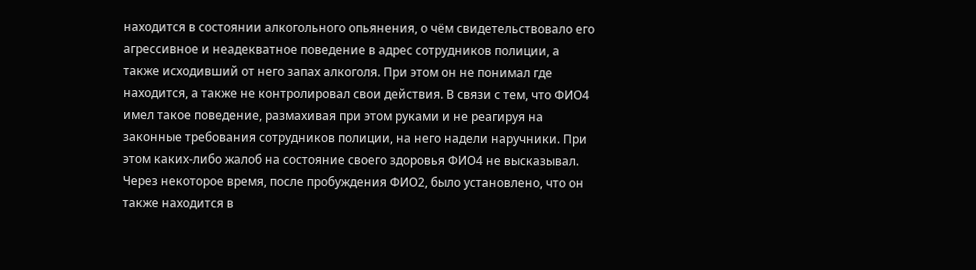находится в состоянии алкогольного опьянения, о чём свидетельствовало его агрессивное и неадекватное поведение в адрес сотрудников полиции, а также исходивший от него запах алкоголя. При этом он не понимал где находится, а также не контролировал свои действия. В связи с тем, что ФИО4 имел такое поведение, размахивая при этом руками и не реагируя на законные требования сотрудников полиции, на него надели наручники. При этом каких-либо жалоб на состояние своего здоровья ФИО4 не высказывал. Через некоторое время, после пробуждения ФИО2, было установлено, что он также находится в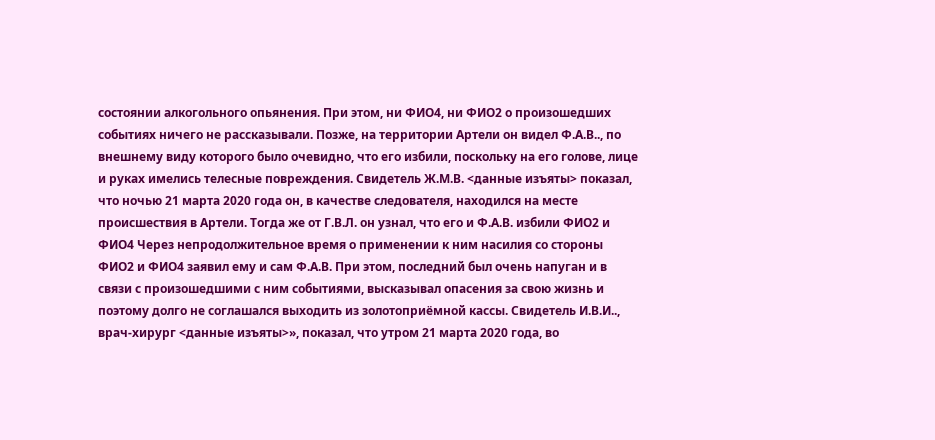состоянии алкогольного опьянения. При этом, ни ФИО4, ни ФИО2 о произошедших событиях ничего не рассказывали. Позже, на территории Артели он видел Ф.А.В.., по внешнему виду которого было очевидно, что его избили, поскольку на его голове, лице и руках имелись телесные повреждения. Свидетель Ж.М.В. <данные изъяты> показал, что ночью 21 марта 2020 года он, в качестве следователя, находился на месте происшествия в Артели. Тогда же от Г.В.Л. он узнал, что его и Ф.А.В. избили ФИО2 и ФИО4 Через непродолжительное время о применении к ним насилия со стороны ФИО2 и ФИО4 заявил ему и сам Ф.А.В. При этом, последний был очень напуган и в связи с произошедшими с ним событиями, высказывал опасения за свою жизнь и поэтому долго не соглашался выходить из золотоприёмной кассы. Свидетель И.В.И.., врач-хирург <данные изъяты>», показал, что утром 21 марта 2020 года, во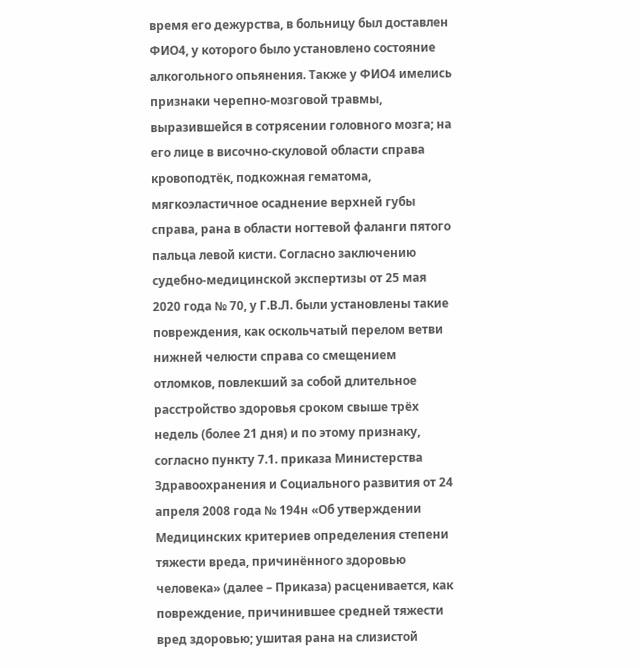время его дежурства, в больницу был доставлен ФИО4, у которого было установлено состояние алкогольного опьянения. Также у ФИО4 имелись признаки черепно-мозговой травмы, выразившейся в сотрясении головного мозга; на его лице в височно-скуловой области справа кровоподтёк, подкожная гематома, мягкоэластичное осаднение верхней губы справа, рана в области ногтевой фаланги пятого пальца левой кисти. Согласно заключению судебно-медицинской экспертизы от 25 мая 2020 года № 70, у Г.В.Л. были установлены такие повреждения, как оскольчатый перелом ветви нижней челюсти справа со смещением отломков, повлекший за собой длительное расстройство здоровья сроком свыше трёх недель (более 21 дня) и по этому признаку, согласно пункту 7.1. приказа Министерства Здравоохранения и Социального развития от 24 апреля 2008 года № 194н «Об утверждении Медицинских критериев определения степени тяжести вреда, причинённого здоровью человека» (далее – Приказа) расценивается, как повреждение, причинившее средней тяжести вред здоровью; ушитая рана на слизистой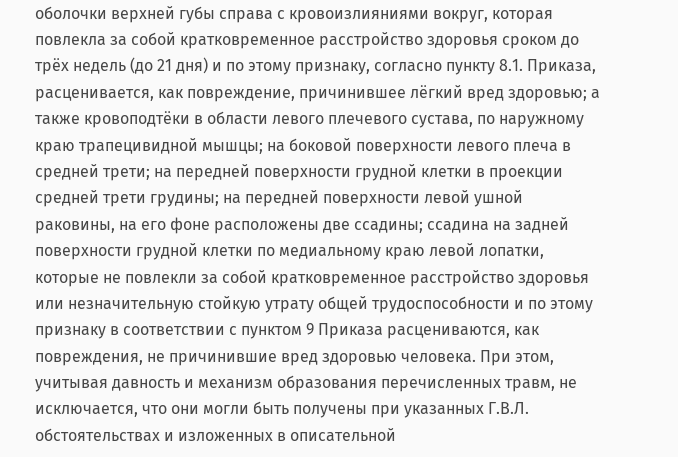оболочки верхней губы справа с кровоизлияниями вокруг, которая повлекла за собой кратковременное расстройство здоровья сроком до трёх недель (до 21 дня) и по этому признаку, согласно пункту 8.1. Приказа, расценивается, как повреждение, причинившее лёгкий вред здоровью; а также кровоподтёки в области левого плечевого сустава, по наружному краю трапецивидной мышцы; на боковой поверхности левого плеча в средней трети; на передней поверхности грудной клетки в проекции средней трети грудины; на передней поверхности левой ушной раковины, на его фоне расположены две ссадины; ссадина на задней поверхности грудной клетки по медиальному краю левой лопатки, которые не повлекли за собой кратковременное расстройство здоровья или незначительную стойкую утрату общей трудоспособности и по этому признаку в соответствии с пунктом 9 Приказа расцениваются, как повреждения, не причинившие вред здоровью человека. При этом, учитывая давность и механизм образования перечисленных травм, не исключается, что они могли быть получены при указанных Г.В.Л. обстоятельствах и изложенных в описательной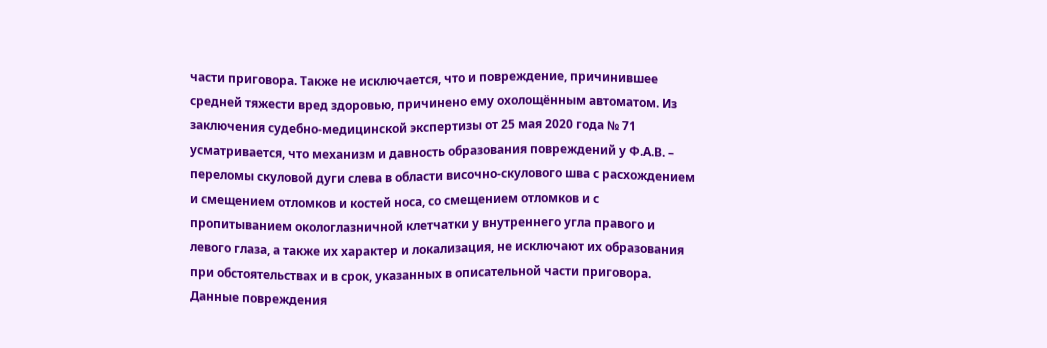части приговора. Также не исключается, что и повреждение, причинившее средней тяжести вред здоровью, причинено ему охолощённым автоматом. Из заключения судебно-медицинской экспертизы от 25 мая 2020 года № 71 усматривается, что механизм и давность образования повреждений у Ф.А.В. – переломы скуловой дуги слева в области височно-скулового шва с расхождением и смещением отломков и костей носа, со смещением отломков и с пропитыванием окологлазничной клетчатки у внутреннего угла правого и левого глаза, а также их характер и локализация, не исключают их образования при обстоятельствах и в срок, указанных в описательной части приговора. Данные повреждения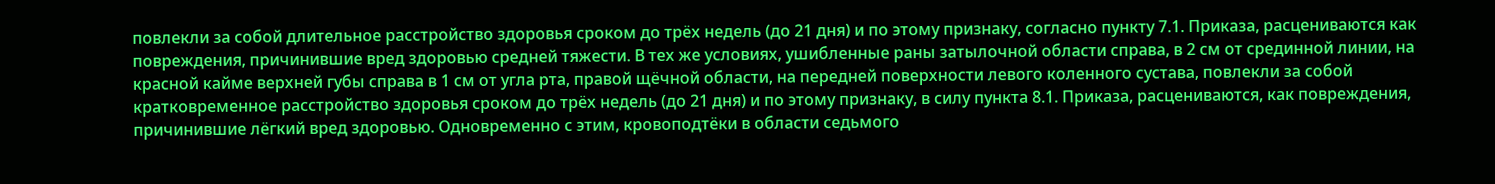повлекли за собой длительное расстройство здоровья сроком до трёх недель (до 21 дня) и по этому признаку, согласно пункту 7.1. Приказа, расцениваются как повреждения, причинившие вред здоровью средней тяжести. В тех же условиях, ушибленные раны затылочной области справа, в 2 см от срединной линии, на красной кайме верхней губы справа в 1 см от угла рта, правой щёчной области, на передней поверхности левого коленного сустава, повлекли за собой кратковременное расстройство здоровья сроком до трёх недель (до 21 дня) и по этому признаку, в силу пункта 8.1. Приказа, расцениваются, как повреждения, причинившие лёгкий вред здоровью. Одновременно с этим, кровоподтёки в области седьмого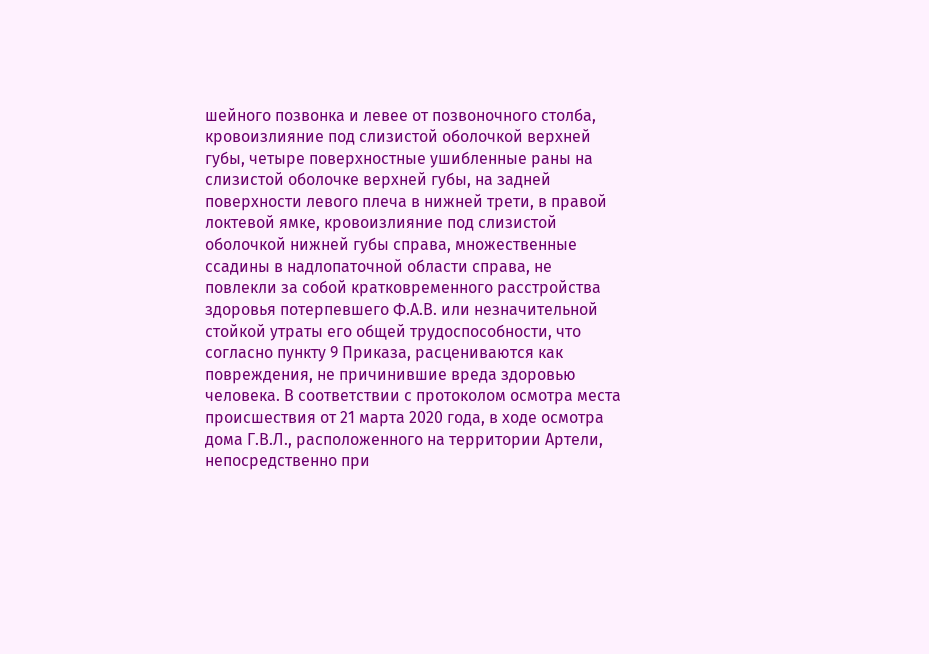шейного позвонка и левее от позвоночного столба, кровоизлияние под слизистой оболочкой верхней губы, четыре поверхностные ушибленные раны на слизистой оболочке верхней губы, на задней поверхности левого плеча в нижней трети, в правой локтевой ямке, кровоизлияние под слизистой оболочкой нижней губы справа, множественные ссадины в надлопаточной области справа, не повлекли за собой кратковременного расстройства здоровья потерпевшего Ф.А.В. или незначительной стойкой утраты его общей трудоспособности, что согласно пункту 9 Приказа, расцениваются как повреждения, не причинившие вреда здоровью человека. В соответствии с протоколом осмотра места происшествия от 21 марта 2020 года, в ходе осмотра дома Г.В.Л., расположенного на территории Артели, непосредственно при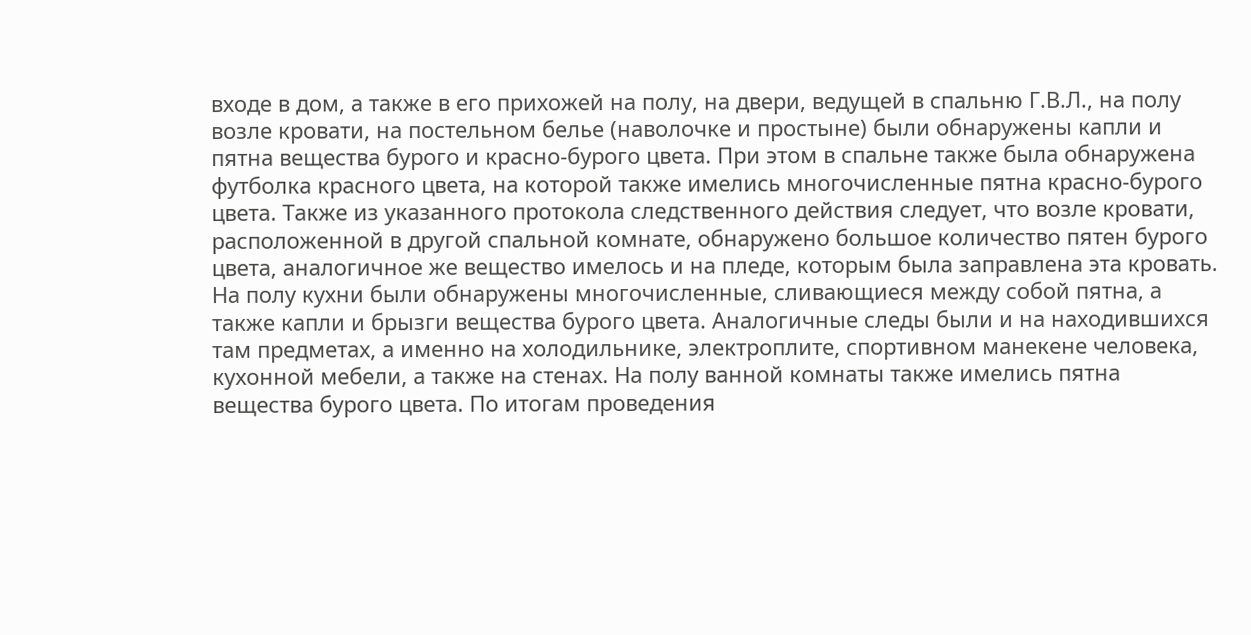входе в дом, а также в его прихожей на полу, на двери, ведущей в спальню Г.В.Л., на полу возле кровати, на постельном белье (наволочке и простыне) были обнаружены капли и пятна вещества бурого и красно-бурого цвета. При этом в спальне также была обнаружена футболка красного цвета, на которой также имелись многочисленные пятна красно-бурого цвета. Также из указанного протокола следственного действия следует, что возле кровати, расположенной в другой спальной комнате, обнаружено большое количество пятен бурого цвета, аналогичное же вещество имелось и на пледе, которым была заправлена эта кровать. На полу кухни были обнаружены многочисленные, сливающиеся между собой пятна, а также капли и брызги вещества бурого цвета. Аналогичные следы были и на находившихся там предметах, а именно на холодильнике, электроплите, спортивном манекене человека, кухонной мебели, а также на стенах. На полу ванной комнаты также имелись пятна вещества бурого цвета. По итогам проведения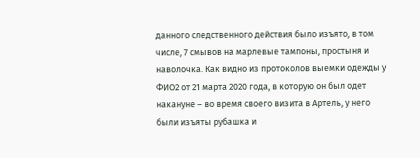данного следственного действия было изъято, в том числе, 7 смывов на марлевые тампоны, простыня и наволочка. Как видно из протоколов выемки одежды у ФИО2 от 21 марта 2020 года, в которую он был одет накануне – во время своего визита в Артель, у него были изъяты рубашка и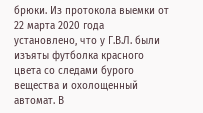брюки. Из протокола выемки от 22 марта 2020 года установлено, что у Г.В.Л. были изъяты футболка красного цвета со следами бурого вещества и охолощенный автомат. В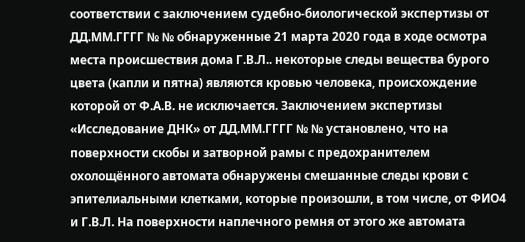соответствии с заключением судебно-биологической экспертизы от ДД.ММ.ГГГГ № № обнаруженные 21 марта 2020 года в ходе осмотра места происшествия дома Г.В.Л.. некоторые следы вещества бурого цвета (капли и пятна) являются кровью человека, происхождение которой от Ф.А.В. не исключается. Заключением экспертизы «Исследование ДНК» от ДД.ММ.ГГГГ № № установлено, что на поверхности скобы и затворной рамы с предохранителем охолощённого автомата обнаружены смешанные следы крови с эпителиальными клетками, которые произошли, в том числе, от ФИО4 и Г.В.Л. На поверхности наплечного ремня от этого же автомата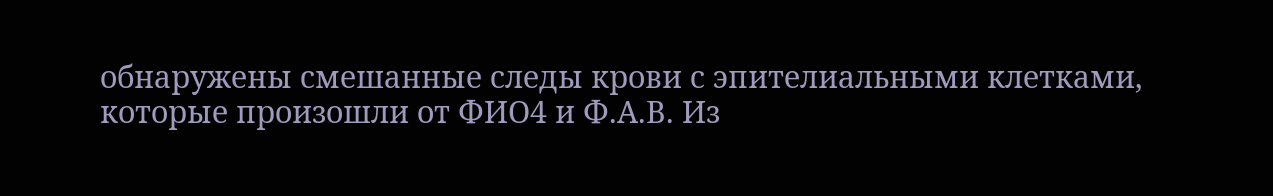обнаружены смешанные следы крови с эпителиальными клетками, которые произошли от ФИО4 и Ф.А.В. Из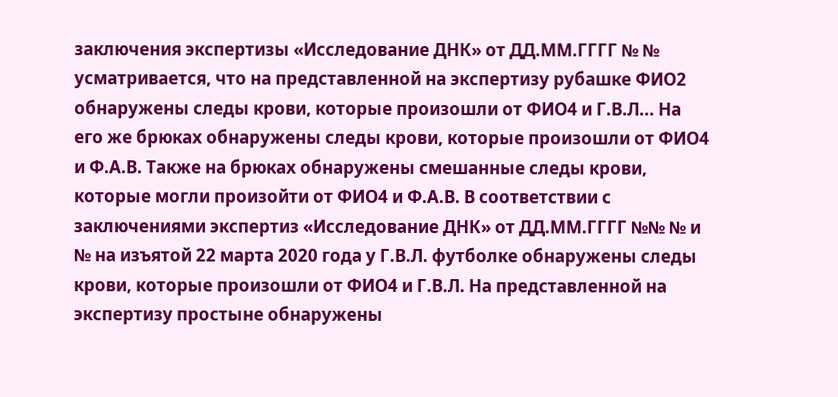заключения экспертизы «Исследование ДНК» от ДД.ММ.ГГГГ № № усматривается, что на представленной на экспертизу рубашке ФИО2 обнаружены следы крови, которые произошли от ФИО4 и Г.В.Л... На его же брюках обнаружены следы крови, которые произошли от ФИО4 и Ф.А.В. Также на брюках обнаружены смешанные следы крови, которые могли произойти от ФИО4 и Ф.А.В. В соответствии с заключениями экспертиз «Исследование ДНК» от ДД.ММ.ГГГГ №№ № и № на изъятой 22 марта 2020 года у Г.В.Л. футболке обнаружены следы крови, которые произошли от ФИО4 и Г.В.Л. На представленной на экспертизу простыне обнаружены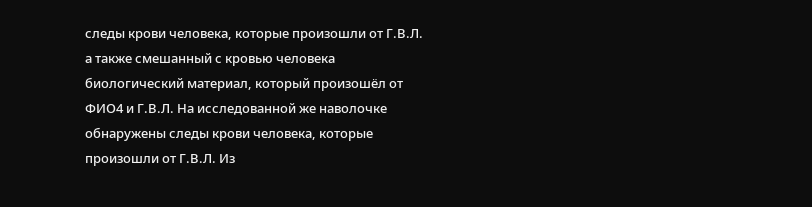следы крови человека, которые произошли от Г.В.Л. а также смешанный с кровью человека биологический материал, который произошёл от ФИО4 и Г.В.Л. На исследованной же наволочке обнаружены следы крови человека, которые произошли от Г.В.Л. Из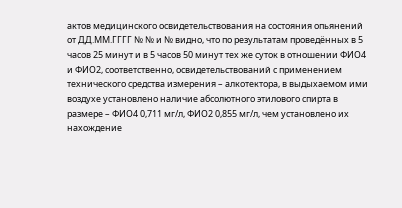актов медицинского освидетельствования на состояния опьянений от ДД.ММ.ГГГГ № № и № видно, что по результатам проведённых в 5 часов 25 минут и в 5 часов 50 минут тех же суток в отношении ФИО4 и ФИО2, соответственно, освидетельствований с применением технического средства измерения – алкотектора, в выдыхаемом ими воздухе установлено наличие абсолютного этилового спирта в размере – ФИО4 0,711 мг/л, ФИО2 0,855 мг/л, чем установлено их нахождение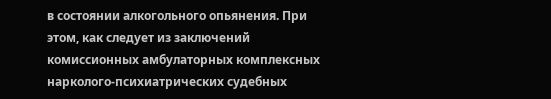в состоянии алкогольного опьянения. При этом, как следует из заключений комиссионных амбулаторных комплексных нарколого-психиатрических судебных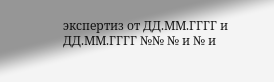экспертиз от ДД.ММ.ГГГГ и ДД.ММ.ГГГГ №№ № и № и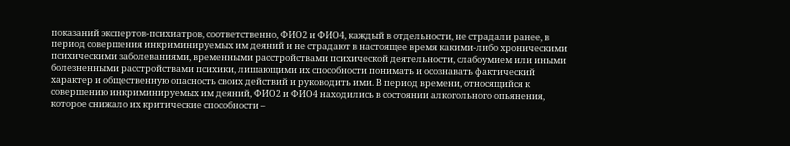показаний экспертов-психиатров, соответственно, ФИО2 и ФИО4, каждый в отдельности, не страдали ранее, в период совершения инкриминируемых им деяний и не страдают в настоящее время какими-либо хроническими психическими заболеваниями, временными расстройствами психической деятельности, слабоумием или иными болезненными расстройствами психики, лишающими их способности понимать и осознавать фактический характер и общественную опасность своих действий и руководить ими. В период времени, относящийся к совершению инкриминируемых им деяний, ФИО2 и ФИО4 находились в состоянии алкогольного опьянения, которое снижало их критические способности –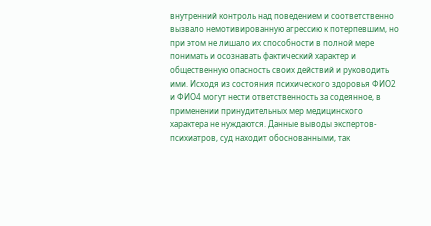внутренний контроль над поведением и соответственно вызвало немотивированную агрессию к потерпевшим, но при этом не лишало их способности в полной мере понимать и осознавать фактический характер и общественную опасность своих действий и руководить ими. Исходя из состояния психического здоровья ФИО2 и ФИО4 могут нести ответственность за содеянное, в применении принудительных мер медицинского характера не нуждаются. Данные выводы экспертов-психиатров, суд находит обоснованными, так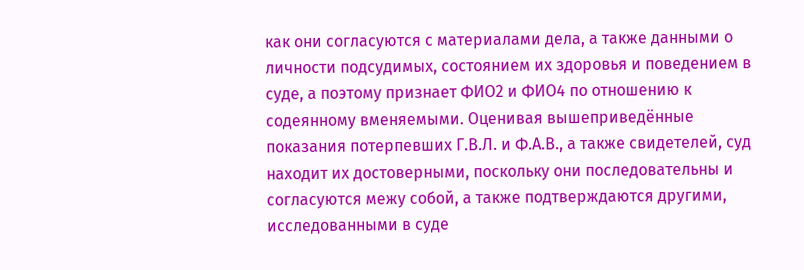как они согласуются с материалами дела, а также данными о личности подсудимых, состоянием их здоровья и поведением в суде, а поэтому признает ФИО2 и ФИО4 по отношению к содеянному вменяемыми. Оценивая вышеприведённые показания потерпевших Г.В.Л. и Ф.А.В., а также свидетелей, суд находит их достоверными, поскольку они последовательны и согласуются межу собой, а также подтверждаются другими, исследованными в суде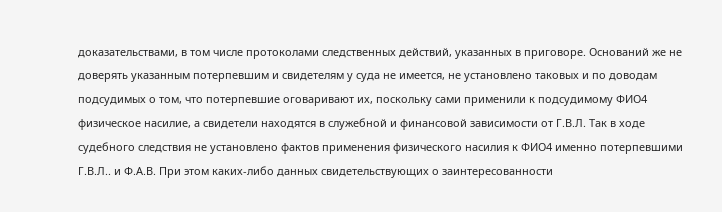доказательствами, в том числе протоколами следственных действий, указанных в приговоре. Оснований же не доверять указанным потерпевшим и свидетелям у суда не имеется, не установлено таковых и по доводам подсудимых о том, что потерпевшие оговаривают их, поскольку сами применили к подсудимому ФИО4 физическое насилие, а свидетели находятся в служебной и финансовой зависимости от Г.В.Л. Так в ходе судебного следствия не установлено фактов применения физического насилия к ФИО4 именно потерпевшими Г.В.Л.. и Ф.А.В. При этом каких-либо данных свидетельствующих о заинтересованности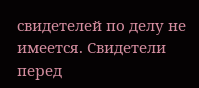свидетелей по делу не имеется. Свидетели перед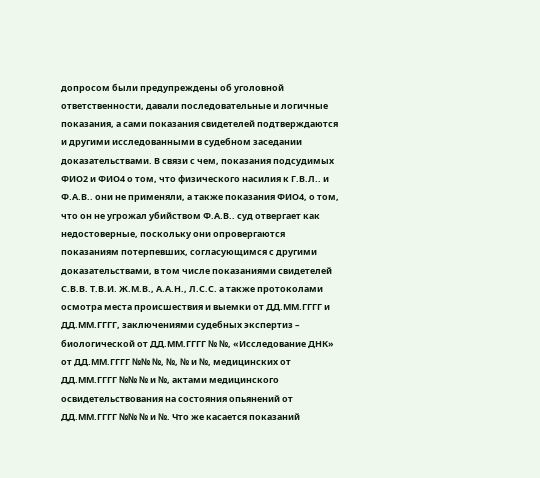допросом были предупреждены об уголовной ответственности, давали последовательные и логичные показания, а сами показания свидетелей подтверждаются и другими исследованными в судебном заседании доказательствами. В связи с чем, показания подсудимых ФИО2 и ФИО4 о том, что физического насилия к Г.В.Л.. и Ф.А.В.. они не применяли, а также показания ФИО4, о том, что он не угрожал убийством Ф.А.В.. суд отвергает как недостоверные, поскольку они опровергаются показаниям потерпевших, согласующимся с другими доказательствами, в том числе показаниями свидетелей С.В.В. Т.В.И. Ж.М.В., А.А.Н., Л.С.С. а также протоколами осмотра места происшествия и выемки от ДД.ММ.ГГГГ и ДД.ММ.ГГГГ, заключениями судебных экспертиз – биологической от ДД.ММ.ГГГГ № №, «Исследование ДНК» от ДД.ММ.ГГГГ №№ №, №, № и №, медицинских от ДД.ММ.ГГГГ №№ № и №, актами медицинского освидетельствования на состояния опьянений от ДД.ММ.ГГГГ №№ № и №. Что же касается показаний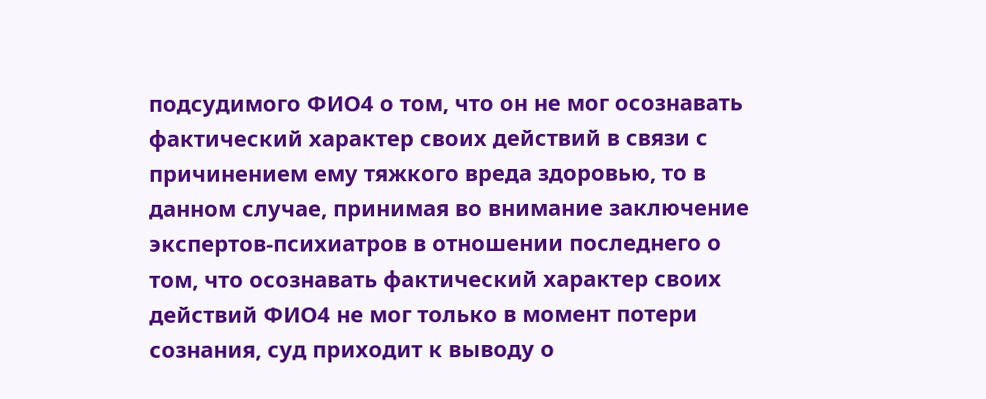подсудимого ФИО4 о том, что он не мог осознавать фактический характер своих действий в связи с причинением ему тяжкого вреда здоровью, то в данном случае, принимая во внимание заключение экспертов-психиатров в отношении последнего о том, что осознавать фактический характер своих действий ФИО4 не мог только в момент потери сознания, суд приходит к выводу о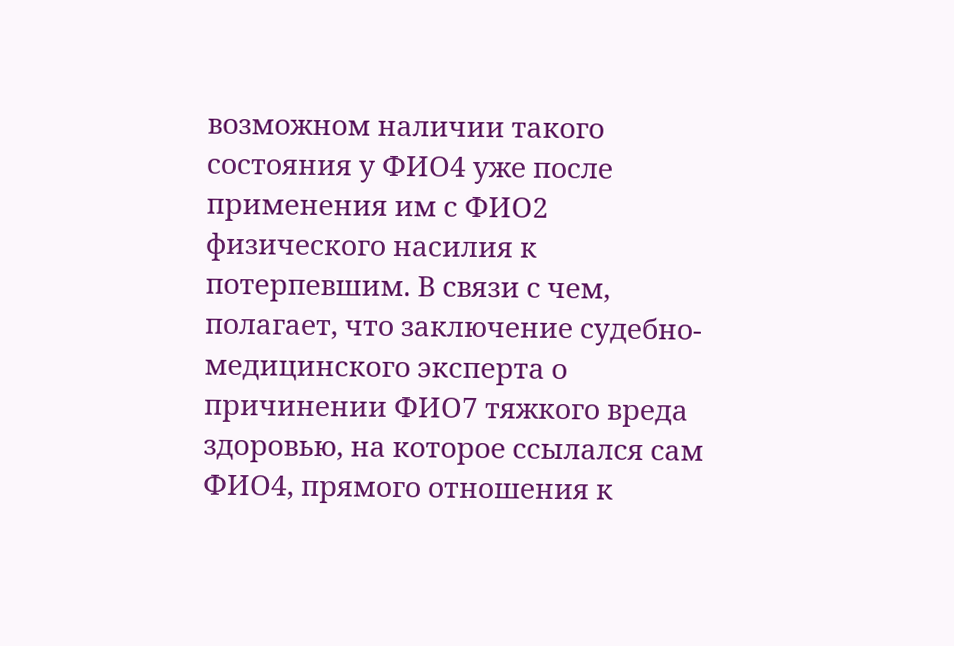возможном наличии такого состояния у ФИО4 уже после применения им с ФИО2 физического насилия к потерпевшим. В связи с чем, полагает, что заключение судебно-медицинского эксперта о причинении ФИО7 тяжкого вреда здоровью, на которое ссылался сам ФИО4, прямого отношения к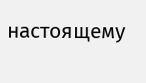настоящему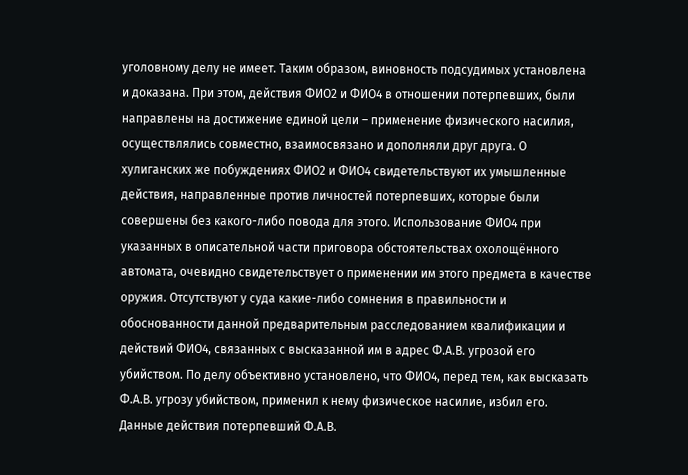уголовному делу не имеет. Таким образом, виновность подсудимых установлена и доказана. При этом, действия ФИО2 и ФИО4 в отношении потерпевших, были направлены на достижение единой цели – применение физического насилия, осуществлялись совместно, взаимосвязано и дополняли друг друга. О хулиганских же побуждениях ФИО2 и ФИО4 свидетельствуют их умышленные действия, направленные против личностей потерпевших, которые были совершены без какого-либо повода для этого. Использование ФИО4 при указанных в описательной части приговора обстоятельствах охолощённого автомата, очевидно свидетельствует о применении им этого предмета в качестве оружия. Отсутствуют у суда какие-либо сомнения в правильности и обоснованности данной предварительным расследованием квалификации и действий ФИО4, связанных с высказанной им в адрес Ф.А.В. угрозой его убийством. По делу объективно установлено, что ФИО4, перед тем, как высказать Ф.А.В. угрозу убийством, применил к нему физическое насилие, избил его. Данные действия потерпевший Ф.А.В.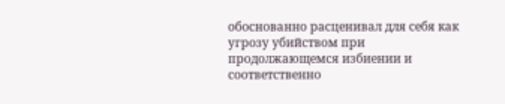обоснованно расценивал для себя как угрозу убийством при продолжающемся избиении и соответственно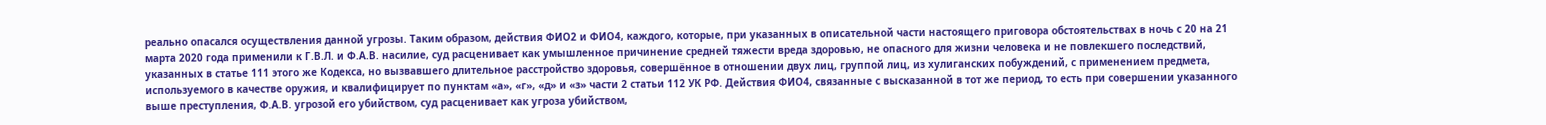реально опасался осуществления данной угрозы. Таким образом, действия ФИО2 и ФИО4, каждого, которые, при указанных в описательной части настоящего приговора обстоятельствах в ночь с 20 на 21 марта 2020 года применили к Г.В.Л. и Ф.А.В. насилие, суд расценивает как умышленное причинение средней тяжести вреда здоровью, не опасного для жизни человека и не повлекшего последствий, указанных в статье 111 этого же Кодекса, но вызвавшего длительное расстройство здоровья, совершённое в отношении двух лиц, группой лиц, из хулиганских побуждений, с применением предмета, используемого в качестве оружия, и квалифицирует по пунктам «а», «г», «д» и «з» части 2 статьи 112 УК РФ. Действия ФИО4, связанные с высказанной в тот же период, то есть при совершении указанного выше преступления, Ф.А.В. угрозой его убийством, суд расценивает как угроза убийством,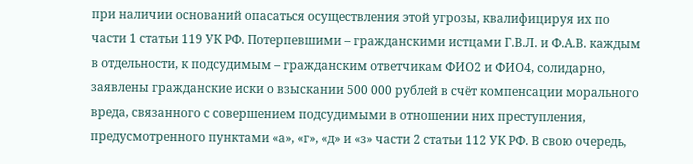при наличии оснований опасаться осуществления этой угрозы, квалифицируя их по части 1 статьи 119 УК РФ. Потерпевшими – гражданскими истцами Г.В.Л. и Ф.А.В. каждым в отдельности, к подсудимым – гражданским ответчикам ФИО2 и ФИО4, солидарно, заявлены гражданские иски о взыскании 500 000 рублей в счёт компенсации морального вреда, связанного с совершением подсудимыми в отношении них преступления, предусмотренного пунктами «а», «г», «д» и «з» части 2 статьи 112 УК РФ. В свою очередь,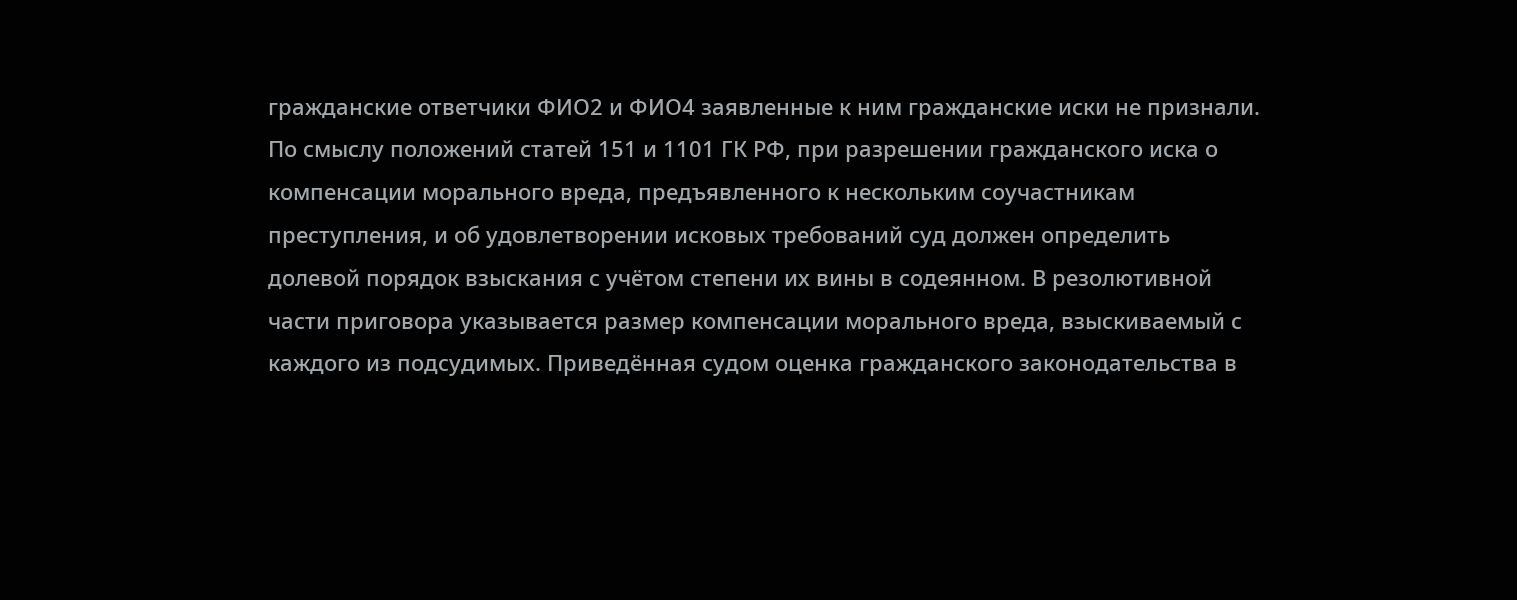гражданские ответчики ФИО2 и ФИО4 заявленные к ним гражданские иски не признали. По смыслу положений статей 151 и 1101 ГК РФ, при разрешении гражданского иска о компенсации морального вреда, предъявленного к нескольким соучастникам преступления, и об удовлетворении исковых требований суд должен определить долевой порядок взыскания с учётом степени их вины в содеянном. В резолютивной части приговора указывается размер компенсации морального вреда, взыскиваемый с каждого из подсудимых. Приведённая судом оценка гражданского законодательства в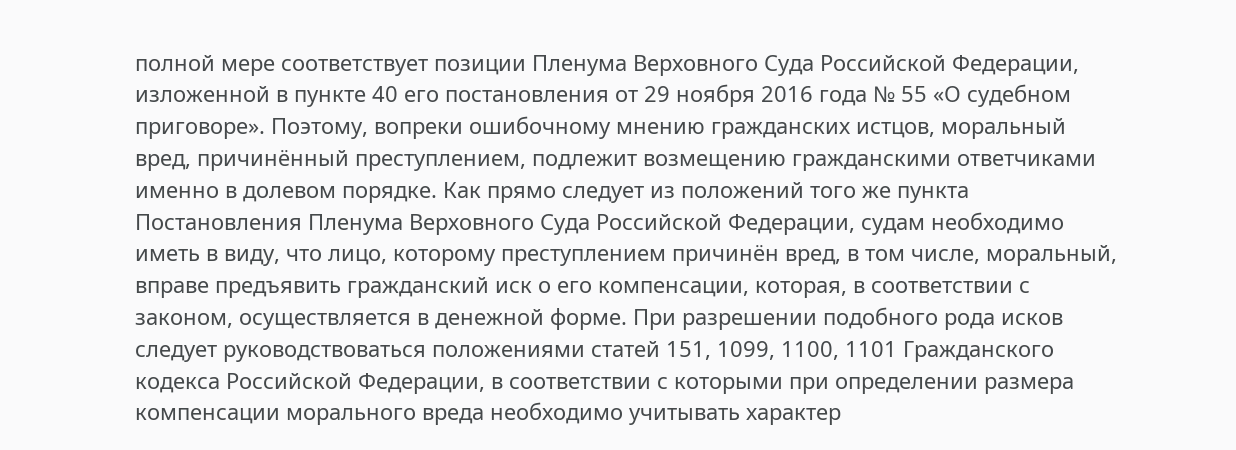полной мере соответствует позиции Пленума Верховного Суда Российской Федерации, изложенной в пункте 40 его постановления от 29 ноября 2016 года № 55 «О судебном приговоре». Поэтому, вопреки ошибочному мнению гражданских истцов, моральный вред, причинённый преступлением, подлежит возмещению гражданскими ответчиками именно в долевом порядке. Как прямо следует из положений того же пункта Постановления Пленума Верховного Суда Российской Федерации, судам необходимо иметь в виду, что лицо, которому преступлением причинён вред, в том числе, моральный, вправе предъявить гражданский иск о его компенсации, которая, в соответствии с законом, осуществляется в денежной форме. При разрешении подобного рода исков следует руководствоваться положениями статей 151, 1099, 1100, 1101 Гражданского кодекса Российской Федерации, в соответствии с которыми при определении размера компенсации морального вреда необходимо учитывать характер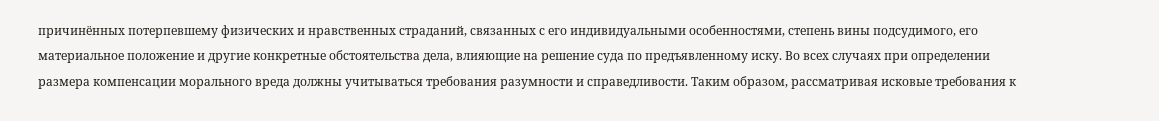причинённых потерпевшему физических и нравственных страданий, связанных с его индивидуальными особенностями, степень вины подсудимого, его материальное положение и другие конкретные обстоятельства дела, влияющие на решение суда по предъявленному иску. Во всех случаях при определении размера компенсации морального вреда должны учитываться требования разумности и справедливости. Таким образом, рассматривая исковые требования к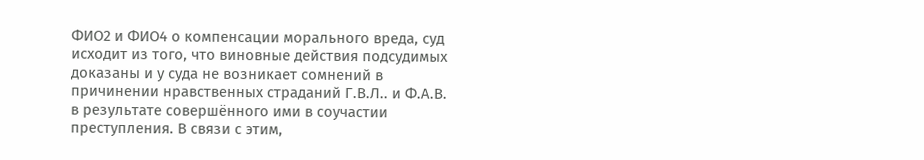ФИО2 и ФИО4 о компенсации морального вреда, суд исходит из того, что виновные действия подсудимых доказаны и у суда не возникает сомнений в причинении нравственных страданий Г.В.Л.. и Ф.А.В. в результате совершённого ими в соучастии преступления. В связи с этим,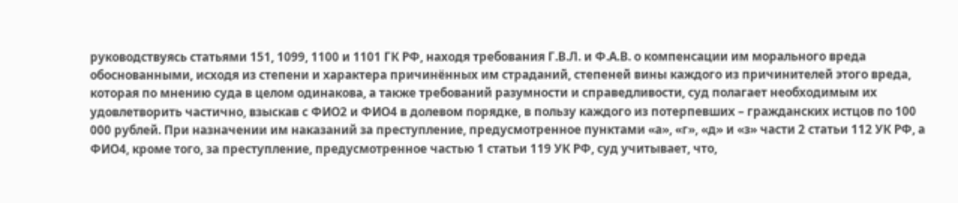руководствуясь статьями 151, 1099, 1100 и 1101 ГК РФ, находя требования Г.В.Л. и Ф.А.В. о компенсации им морального вреда обоснованными, исходя из степени и характера причинённых им страданий, степеней вины каждого из причинителей этого вреда, которая по мнению суда в целом одинакова, а также требований разумности и справедливости, суд полагает необходимым их удовлетворить частично, взыскав с ФИО2 и ФИО4 в долевом порядке, в пользу каждого из потерпевших – гражданских истцов по 100 000 рублей. При назначении им наказаний за преступление, предусмотренное пунктами «а», «г», «д» и «з» части 2 статьи 112 УК РФ, а ФИО4, кроме того, за преступление, предусмотренное частью 1 статьи 119 УК РФ, суд учитывает, что,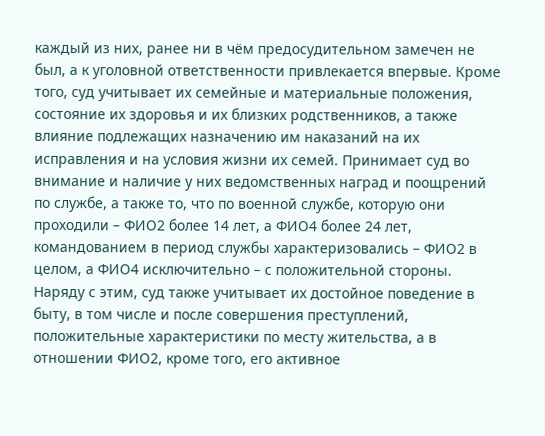каждый из них, ранее ни в чём предосудительном замечен не был, а к уголовной ответственности привлекается впервые. Кроме того, суд учитывает их семейные и материальные положения, состояние их здоровья и их близких родственников, а также влияние подлежащих назначению им наказаний на их исправления и на условия жизни их семей. Принимает суд во внимание и наличие у них ведомственных наград и поощрений по службе, а также то, что по военной службе, которую они проходили – ФИО2 более 14 лет, а ФИО4 более 24 лет, командованием в период службы характеризовались – ФИО2 в целом, а ФИО4 исключительно – с положительной стороны. Наряду с этим, суд также учитывает их достойное поведение в быту, в том числе и после совершения преступлений, положительные характеристики по месту жительства, а в отношении ФИО2, кроме того, его активное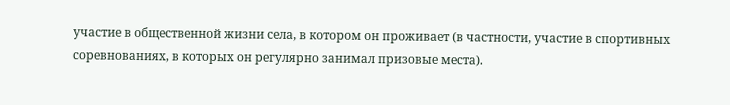участие в общественной жизни села, в котором он проживает (в частности, участие в спортивных соревнованиях, в которых он регулярно занимал призовые места).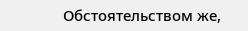Обстоятельством же,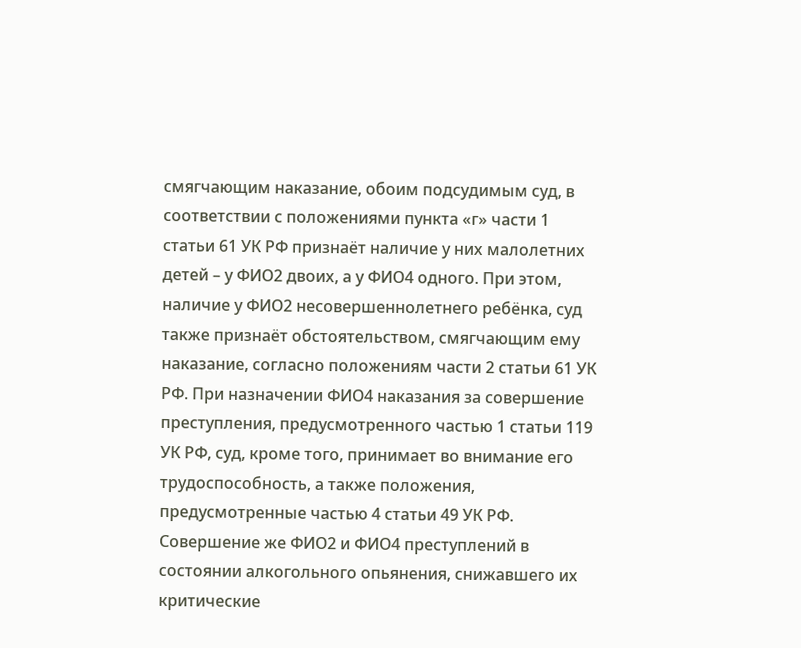смягчающим наказание, обоим подсудимым суд, в соответствии с положениями пункта «г» части 1 статьи 61 УК РФ признаёт наличие у них малолетних детей – у ФИО2 двоих, а у ФИО4 одного. При этом, наличие у ФИО2 несовершеннолетнего ребёнка, суд также признаёт обстоятельством, смягчающим ему наказание, согласно положениям части 2 статьи 61 УК РФ. При назначении ФИО4 наказания за совершение преступления, предусмотренного частью 1 статьи 119 УК РФ, суд, кроме того, принимает во внимание его трудоспособность, а также положения, предусмотренные частью 4 статьи 49 УК РФ. Совершение же ФИО2 и ФИО4 преступлений в состоянии алкогольного опьянения, снижавшего их критические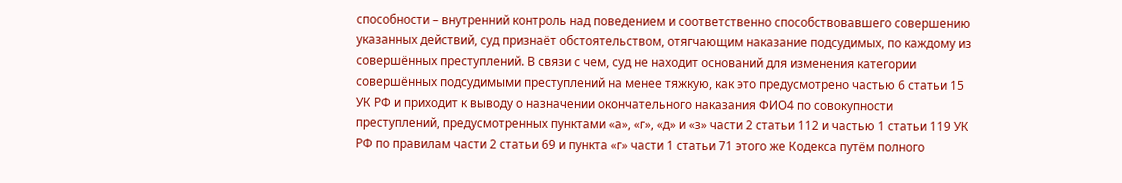способности – внутренний контроль над поведением и соответственно способствовавшего совершению указанных действий, суд признаёт обстоятельством, отягчающим наказание подсудимых, по каждому из совершённых преступлений. В связи с чем, суд не находит оснований для изменения категории совершённых подсудимыми преступлений на менее тяжкую, как это предусмотрено частью 6 статьи 15 УК РФ и приходит к выводу о назначении окончательного наказания ФИО4 по совокупности преступлений, предусмотренных пунктами «а», «г», «д» и «з» части 2 статьи 112 и частью 1 статьи 119 УК РФ по правилам части 2 статьи 69 и пункта «г» части 1 статьи 71 этого же Кодекса путём полного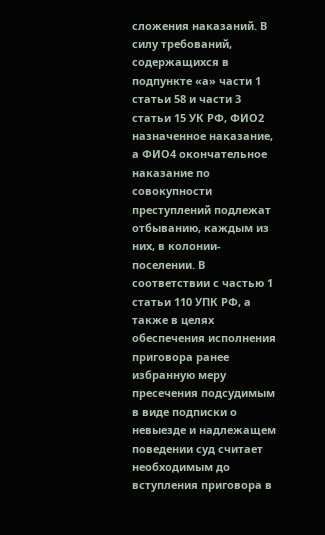сложения наказаний. В силу требований, содержащихся в подпункте «а» части 1 статьи 58 и части 3 статьи 15 УК РФ, ФИО2 назначенное наказание, а ФИО4 окончательное наказание по совокупности преступлений подлежат отбыванию, каждым из них, в колонии-поселении. В соответствии с частью 1 статьи 110 УПК РФ, а также в целях обеспечения исполнения приговора ранее избранную меру пресечения подсудимым в виде подписки о невыезде и надлежащем поведении суд считает необходимым до вступления приговора в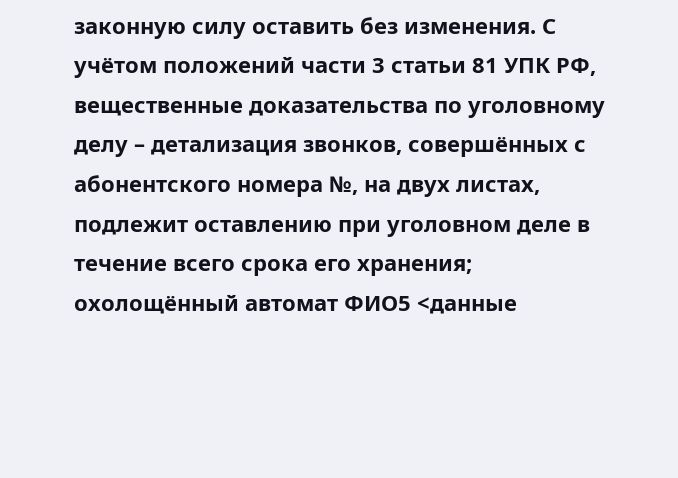законную силу оставить без изменения. С учётом положений части 3 статьи 81 УПК РФ, вещественные доказательства по уголовному делу – детализация звонков, совершённых с абонентского номера №, на двух листах, подлежит оставлению при уголовном деле в течение всего срока его хранения; охолощённый автомат ФИО5 <данные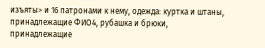изъяты> и 16 патронами к нему, одежда: куртка и штаны, принадлежащие ФИО4, рубашка и брюки, принадлежащие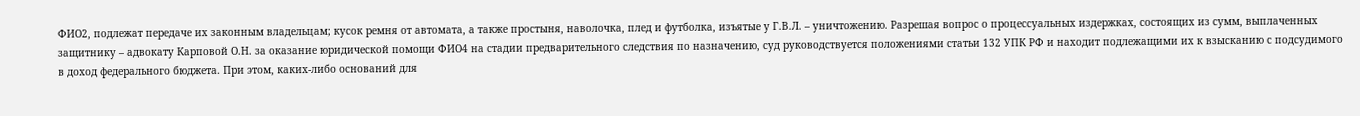ФИО2, подлежат передаче их законным владельцам; кусок ремня от автомата, а также простыня, наволочка, плед и футболка, изъятые у Г.В.Л. – уничтожению. Разрешая вопрос о процессуальных издержках, состоящих из сумм, выплаченных защитнику – адвокату Карповой О.Н. за оказание юридической помощи ФИО4 на стадии предварительного следствия по назначению, суд руководствуется положениями статьи 132 УПК РФ и находит подлежащими их к взысканию с подсудимого в доход федерального бюджета. При этом, каких-либо оснований для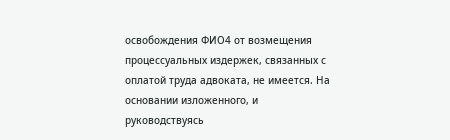освобождения ФИО4 от возмещения процессуальных издержек, связанных с оплатой труда адвоката, не имеется. На основании изложенного, и руководствуясь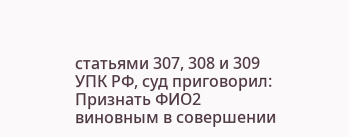статьями 307, 308 и 309 УПК РФ, суд приговорил: Признать ФИО2 виновным в совершении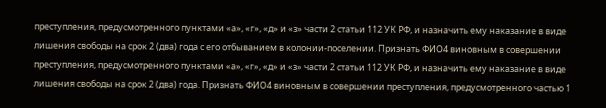преступления, предусмотренного пунктами «а», «г», «д» и «з» части 2 статьи 112 УК РФ, и назначить ему наказание в виде лишения свободы на срок 2 (два) года с его отбыванием в колонии-поселении. Признать ФИО4 виновным в совершении преступления, предусмотренного пунктами «а», «г», «д» и «з» части 2 статьи 112 УК РФ, и назначить ему наказание в виде лишения свободы на срок 2 (два) года. Признать ФИО4 виновным в совершении преступления, предусмотренного частью 1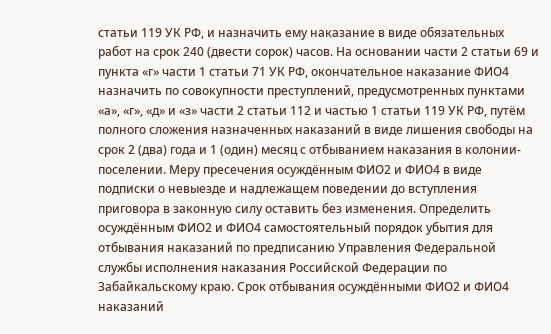статьи 119 УК РФ, и назначить ему наказание в виде обязательных работ на срок 240 (двести сорок) часов. На основании части 2 статьи 69 и пункта «г» части 1 статьи 71 УК РФ, окончательное наказание ФИО4 назначить по совокупности преступлений, предусмотренных пунктами «а», «г», «д» и «з» части 2 статьи 112 и частью 1 статьи 119 УК РФ, путём полного сложения назначенных наказаний в виде лишения свободы на срок 2 (два) года и 1 (один) месяц с отбыванием наказания в колонии-поселении. Меру пресечения осуждённым ФИО2 и ФИО4 в виде подписки о невыезде и надлежащем поведении до вступления приговора в законную силу оставить без изменения. Определить осуждённым ФИО2 и ФИО4 самостоятельный порядок убытия для отбывания наказаний по предписанию Управления Федеральной службы исполнения наказания Российской Федерации по Забайкальскому краю. Срок отбывания осуждёнными ФИО2 и ФИО4 наказаний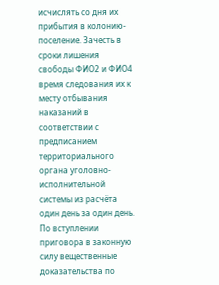исчислять со дня их прибытия в колонию-поселение. Зачесть в сроки лишения свободы ФИО2 и ФИО4 время следования их к месту отбывания наказаний в соответствии с предписанием территориального органа уголовно-исполнительной системы из расчёта один день за один день. По вступлении приговора в законную силу вещественные доказательства по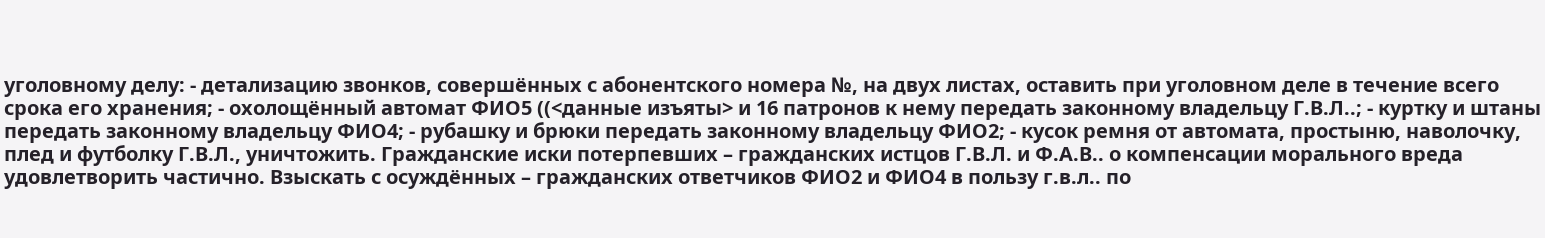уголовному делу: - детализацию звонков, совершённых с абонентского номера №, на двух листах, оставить при уголовном деле в течение всего срока его хранения; - охолощённый автомат ФИО5 ((<данные изъяты> и 16 патронов к нему передать законному владельцу Г.В.Л..; - куртку и штаны передать законному владельцу ФИО4; - рубашку и брюки передать законному владельцу ФИО2; - кусок ремня от автомата, простыню, наволочку, плед и футболку Г.В.Л., уничтожить. Гражданские иски потерпевших – гражданских истцов Г.В.Л. и Ф.А.В.. о компенсации морального вреда удовлетворить частично. Взыскать с осуждённых – гражданских ответчиков ФИО2 и ФИО4 в пользу г.в.л.. по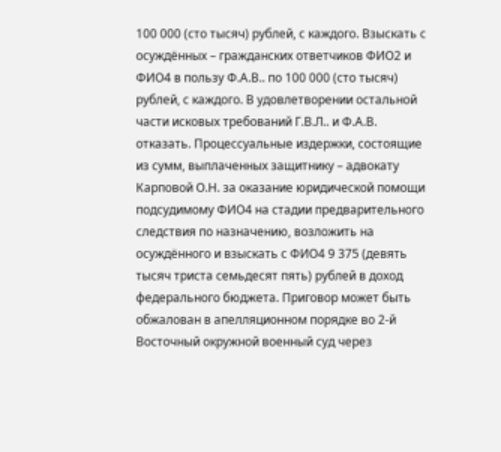100 000 (сто тысяч) рублей, с каждого. Взыскать с осуждённых – гражданских ответчиков ФИО2 и ФИО4 в пользу Ф.А.В.. по 100 000 (сто тысяч) рублей, с каждого. В удовлетворении остальной части исковых требований Г.В.Л.. и Ф.А.В. отказать. Процессуальные издержки, состоящие из сумм, выплаченных защитнику – адвокату Карповой О.Н. за оказание юридической помощи подсудимому ФИО4 на стадии предварительного следствия по назначению, возложить на осуждённого и взыскать с ФИО4 9 375 (девять тысяч триста семьдесят пять) рублей в доход федерального бюджета. Приговор может быть обжалован в апелляционном порядке во 2-й Восточный окружной военный суд через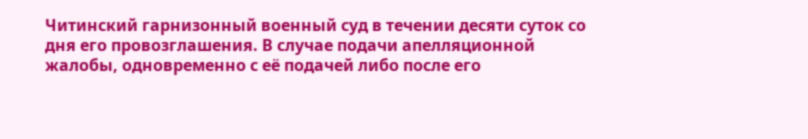Читинский гарнизонный военный суд в течении десяти суток со дня его провозглашения. В случае подачи апелляционной жалобы, одновременно с её подачей либо после его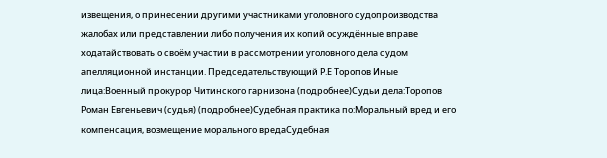извещения, о принесении другими участниками уголовного судопроизводства жалобах или представлении либо получения их копий осуждённые вправе ходатайствовать о своём участии в рассмотрении уголовного дела судом апелляционной инстанции. Председательствующий Р.Е Торопов Иные лица:Военный прокурор Читинского гарнизона (подробнее)Судьи дела:Торопов Роман Евгеньевич (судья) (подробнее)Судебная практика по:Моральный вред и его компенсация, возмещение морального вредаСудебная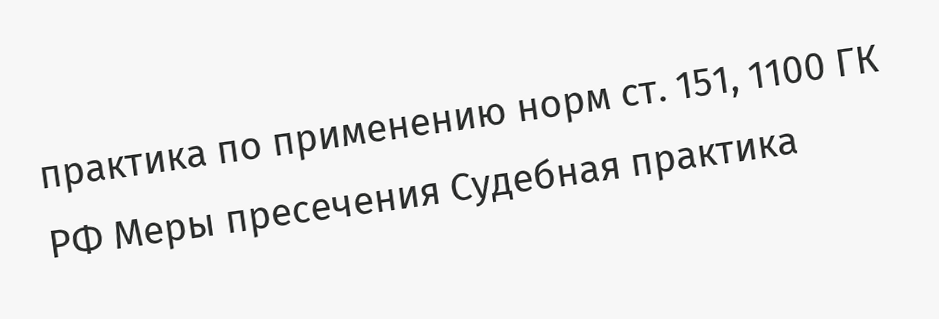практика по применению норм ст. 151, 1100 ГК РФ Меры пресечения Судебная практика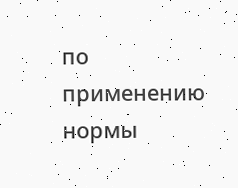по применению нормы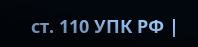ст. 110 УПК РФ |